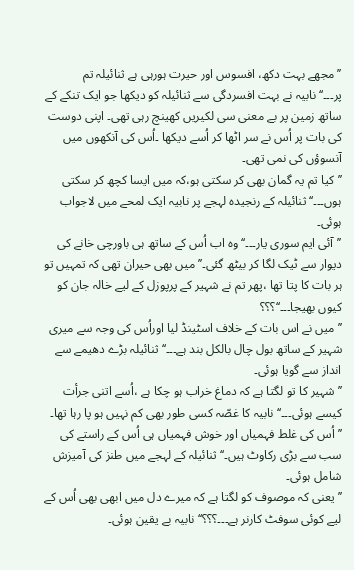’’مجھے بہت دکھ، افسوس اور حیرت ہورہی ہے ثنائیلہ تم پر۔۔۔‘‘نابیہ نے بہت افسردگی سے ثنائیلہ کو دیکھا جو ایک تنکے کے ساتھ زمین پر بے معنی سی لکیریں کھینچ رہی تھی۔ اپنی دوست کی بات پر اُس نے سر اٹھا کر اُسے دیکھا ۔اُس کی آنکھوں میں آنسوؤں کی نمی تھی۔
’’کیا تم یہ گمان بھی کر سکتی ہو،کہ میں ایسا کچھ کر سکتی ہوں۔۔۔‘‘ ثنائیلہ کے رنجیدہ لہجے پر نابیہ ایک لمحے میں لاجواب ہوئی۔
’’آئی ایم سوری یار۔۔۔‘‘ وہ اب اُس کے ساتھ ہی باورچی خانے کی دیوار سے ٹیک لگا کر بیٹھ گئی۔’’میں بھی حیران تھی کہ تمہیں تو ہر بات کا پتا تھا ،پھر تم نے شہیر کے پرپوزل کے لیے خالہ جان کو کیوں بھیجا۔۔۔‘‘؟؟؟
’’میں نے اس بات کے خلاف اسٹینڈ لیا اوراُس کی وجہ سے میری شہیر کے ساتھ بول چال بالکل بند ہے۔۔۔‘‘ ثنائیلہ بڑے دھیمے سے انداز سے گویا ہوئی۔
’’شہیر کا تو لگتا ہے کہ دماغ خراب ہو چکا ہے ،اُسے اتنی جرأت کیسے ہوئی۔۔۔‘‘ نابیہ کا غصّہ کسی طور بھی کم نہیں ہو پا رہا تھا۔
’’اُس کی غلط فہمیاں اور خوش فہمیاں ہی اُس کے راستے کی سب سے بڑی رکاوٹ ہیں۔‘‘ ثنائیلہ کے لہجے میں طنز کی آمیزش شامل ہوئی۔
’’یعنی کہ موصوف کو لگتا ہے کہ میرے دل میں ابھی بھی اُس کے لیے کوئی سوفٹ کارنر ہے۔۔۔؟؟؟‘‘ نابیہ بے یقین ہوئی۔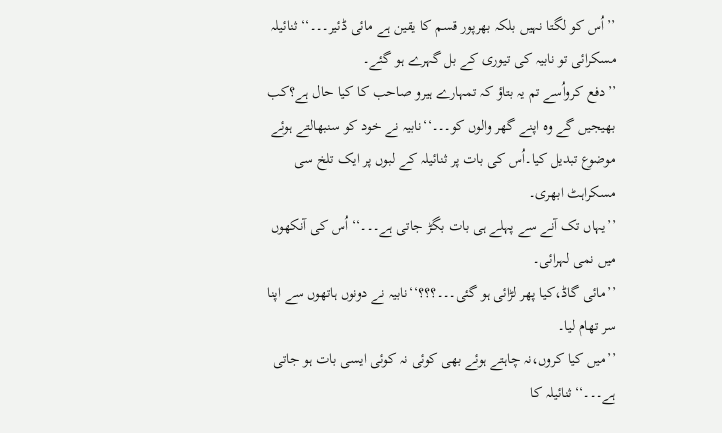’’اُس کو لگتا نہیں بلکہ بھرپور قسم کا یقین ہے مائی ڈئیر۔۔۔‘‘ ثنائیلہ مسکرائی تو نابیہ کی تیوری کے بل گہرے ہو گئے۔
’’دفع کرواُسے تم یہ بتاؤ کہ تمہارے ہیرو صاحب کا کیا حال ہے؟کب بھیجیں گے وہ اپنے گھر والوں کو۔۔۔‘‘نابیہ نے خود کو سنبھالتے ہوئے موضوع تبدیل کیا۔اُس کی بات پر ثنائیلہ کے لبوں پر ایک تلخ سی مسکراہٹ ابھری۔
’’یہاں تک آنے سے پہلے ہی بات بگڑ جاتی ہے۔۔۔‘‘ اُس کی آنکھوں میں نمی لہرائی۔
’’مائی گاڈ،کیا پھر لڑائی ہو گئی۔۔۔؟؟؟‘‘نابیہ نے دونوں ہاتھوں سے اپنا سر تھام لیا۔
’’میں کیا کروں،نہ چاہتے ہوئے بھی کوئی نہ کوئی ایسی بات ہو جاتی ہے۔۔۔‘‘ثنائیلہ کا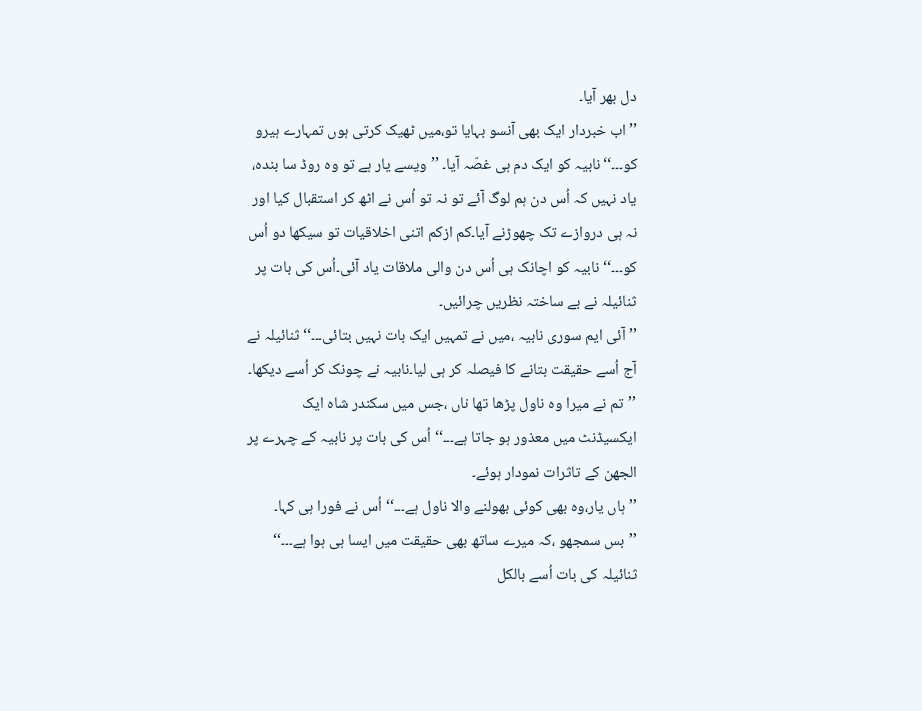دل بھر آیا۔
’’اب خبردار ایک بھی آنسو بہایا تو،میں ٹھیک کرتی ہوں تمہارے ہیرو کو۔۔۔‘‘نابیہ کو ایک دم ہی غصّہ آیا۔ ’’ویسے یار ہے تو وہ روڈ سا بندہ، یاد نہیں کہ اُس دن ہم لوگ آئے تو نہ تو اُس نے اٹھ کر استقبال کیا اور نہ ہی دروازے تک چھوڑنے آیا۔کم ازکم اتنی اخلاقیات تو سیکھا دو اُس کو۔۔۔‘‘ نابیہ کو اچانک ہی اُس دن والی ملاقات یاد آئی۔اُس کی بات پر ثنائیلہ نے بے ساختہ نظریں چرائیں۔
’’آئی ایم سوری نابیہ ،میں نے تمہیں ایک بات نہیں بتائی۔۔۔‘‘ثنائیلہ نے آج اُسے حقیقت بتانے کا فیصلہ کر ہی لیا۔نابیہ نے چونک کر اُسے دیکھا۔
’’تم نے میرا وہ ناول پڑھا تھا ناں ،جس میں سکندر شاہ ایک ایکسیڈنٹ میں معذور ہو جاتا ہے۔۔۔‘‘ اُس کی بات پر نابیہ کے چہرے پر الجھن کے تاثرات نمودار ہوئے۔
’’ہاں یار،وہ بھی کوئی بھولنے والا ناول ہے۔۔۔‘‘ اُس نے فورا ہی کہا۔
’’بس سمجھو ،کہ میرے ساتھ بھی حقیقت میں ایسا ہی ہوا ہے۔۔۔‘‘ ثنائیلہ کی بات اُسے بالکل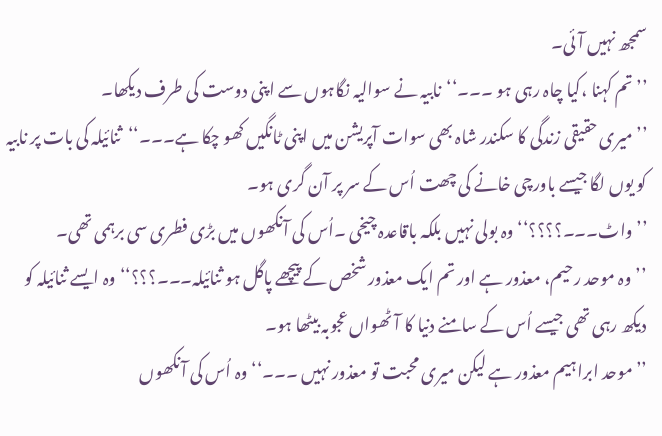سمجھ نہیں آئی۔
’’تم کہنا ،کیا چاہ رہی ہو ۔۔۔‘‘نابیہ نے سوالیہ نگاہوں سے اپنی دوست کی طرف دیکھا۔
’’میری حقیقی زندگی کا سکندر شاہ بھی سوات آپریشن میں اپنی ٹانگیں کھو چکا ہے۔۔۔‘‘ثنائیلہ کی بات پر نابیہ کو یوں لگا جیسے باورچی خانے کی چھت اُس کے سر پر آن گری ہو۔
’’واٹ۔۔۔؟؟؟؟‘‘ وہ بولی نہیں بلکہ باقاعدہ چیخی ۔اُس کی آنکھوں میں بڑی فطری سی برہمی تھی۔
’’وہ موحد رحیم، معذور ہے اور تم ایک معذور شخص کے پیچھے پاگل ہو ثنائیلہ۔۔۔؟؟؟‘‘وہ ایسے ثنائیلہ کو دیکھ رہی تھی جیسے اُس کے سامنے دنیا کا آٹھواں عجوبہ بیٹھا ہو۔
’’موحد ابراہیم معذور ہے لیکن میری محبت تو معذور نہیں ۔۔۔‘‘ وہ اُس کی آنکھوں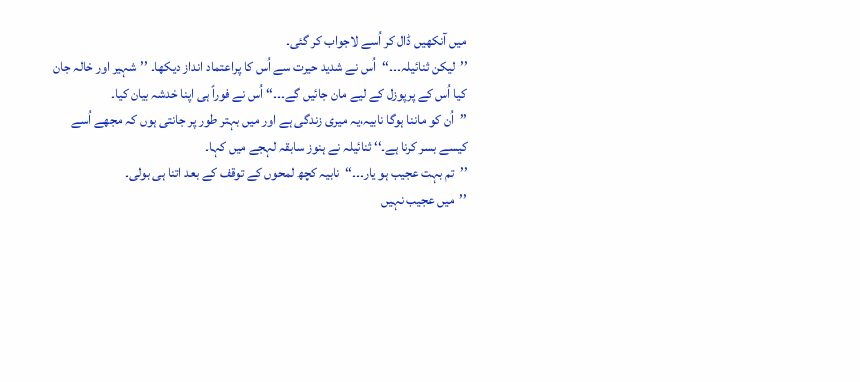میں آنکھیں ڈال کر اُسے لاجواب کر گئی۔
’’لیکن ثنائیلہ۔۔۔‘‘اُس نے شدید حیرت سے اُس کا پراعتماد انداز دیکھا۔ ’’شہیر اور خالہ جان کیا اُس کے پرپوزل کے لیے مان جائیں گے۔۔۔‘‘ اُس نے فوراً ہی اپنا خدشہ بیان کیا۔
’’اُن کو ماننا ہوگا نابیہ،یہ میری زندگی ہے اور میں بہتر طور پر جانتی ہوں کہ مجھے اُسے کیسے بسر کرنا ہے۔‘‘ ثنائیلہ نے ہنوز سابقہ لہجے میں کہا۔
’’تم بہت عجیب ہو یار۔۔۔‘‘نابیہ کچھ لمحوں کے توقف کے بعد اتنا ہی بولی۔
’’میں عجیب نہیں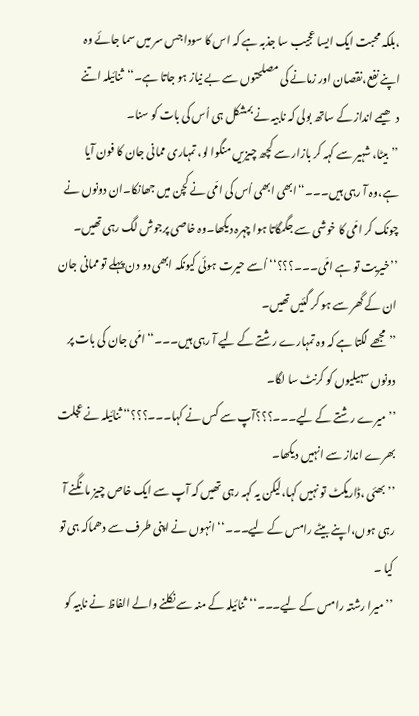،بلکہ محبت ایک ایسا عجیب سا جذبہ ہے کہ اس کا سودا جس سر میں سما جائے وہ اپنے نفع،نقصان اور زمانے کی مصلحتوں سے بے نیاز ہو جاتا ہے۔‘‘ثنائیلہ اتنے دھیمے انداز کے ساتھ بولی کہ نابیہ نے بمشکل ہی اُس کی بات کو سنا۔
’’بیٹا، شہیر سے کہہ کر بازار سے کچھ چیزیں منگوا لو، تمہاری ممانی جان کا فون آیا ہے،وہ آ رہی ہیں۔۔۔‘‘ابھی ابھی اُس کی امّی نے کچن میں جھانکا۔ان دونوں نے چونک کر امّی کا خوشی سے جگمگاتا ہوا چہرہ دیکھا۔وہ خاصی پرجوش لگ رہی تھیں۔
’’خیریت تو ہے امّی۔۔۔؟؟؟‘‘ اُسے حیرت ہوئی کیونکہ ابھی دو دن پہلے تو ممانی جان ان کے گھر سے ہو کر گئیں تھیں۔
’’مجھے لگتا ہے کہ وہ تمہارے رشتے کے لیے آ رہی ہیں۔۔۔‘‘ امّی جان کی بات پر دونوں سہیلیوں کو کرنٹ سا لگا۔
’’میرے رشتے کے لیے۔۔۔؟؟؟آپ سے کس نے کہا۔۔۔؟؟؟‘‘ ثنائیلہ نے عجلت بھرے انداز سے انہیں دیکھا۔
’’بھئی ،ڈاریکٹ تو نہیں کہا،لیکن یہ کہہ رہی تھیں کہ آپ سے ایک خاص چیز مانگنے آ رہی ہوں،اپنے بیٹے رامس کے لیے۔۔۔‘‘ انہوں نے اپنی طرف سے دھماکہ ہی تو کیا ۔
’’میرا رشتہ رامس کے لیے۔۔۔‘‘ثنائیلہ کے منہ سے نکلنے والے الفاظ نے نابیہ کو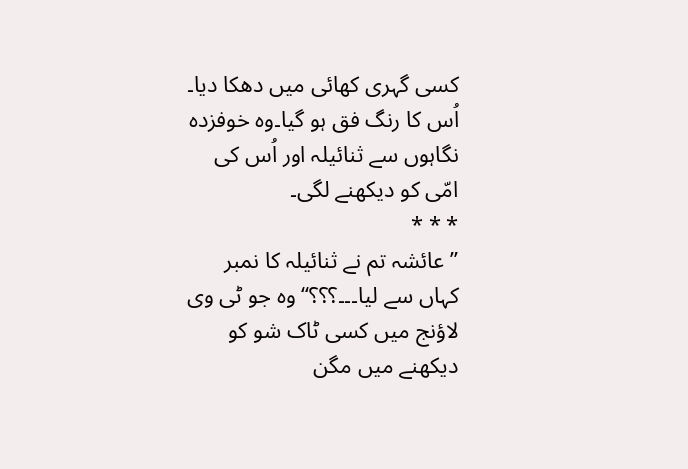کسی گہری کھائی میں دھکا دیا۔ اُس کا رنگ فق ہو گیا۔وہ خوفزدہ نگاہوں سے ثنائیلہ اور اُس کی امّی کو دیکھنے لگی۔
* * *
’’عائشہ تم نے ثنائیلہ کا نمبر کہاں سے لیا۔۔۔؟؟؟‘‘ وہ جو ٹی وی لاؤنج میں کسی ٹاک شو کو دیکھنے میں مگن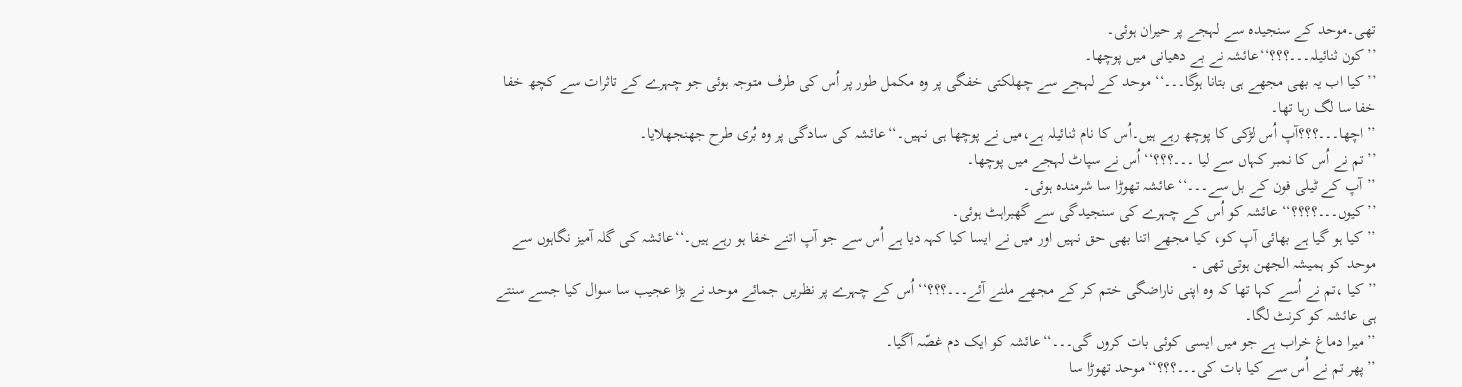تھی۔موحد کے سنجیدہ سے لہجے پر حیران ہوئی۔
’’کون ثنائیلہ۔۔۔؟؟؟‘‘عائشہ نے بے دھیانی میں پوچھا۔
’’کیا اب یہ بھی مجھے ہی بتانا ہوگا۔۔۔‘‘ موحد کے لہجے سے چھلکتی خفگی پر وہ مکمل طور پر اُس کی طرف متوجہ ہوئی جو چہرے کے تاثرات سے کچھ خفا خفا سا لگ رہا تھا۔
’’اچھا۔۔۔؟؟؟آپ اُس لڑکی کا پوچھ رہے ہیں۔اُس کا نام ثنائیلہ ہے،میں نے پوچھا ہی نہیں۔‘‘عائشہ کی سادگی پر وہ بُری طرح جھنجھلایا۔
’’تم نے اُس کا نمبر کہاں سے لیا ۔۔۔؟؟؟‘‘ اُس نے سپاٹ لہجے میں پوچھا۔
’’آپ کے ٹیلی فون کے بل سے۔۔۔‘‘ عائشہ تھوڑا سا شرمندہ ہوئی۔
’’کیوں۔۔۔؟؟؟؟‘‘ عائشہ کو اُس کے چہرے کی سنجیدگی سے گھبراہٹ ہوئی۔
’’کیا ہو گیا ہے بھائی آپ کو، کیا مجھے اتنا بھی حق نہیں اور میں نے ایسا کیا کہہ دیا ہے اُس سے جو آپ اتنے خفا ہو رہے ہیں۔‘‘عائشہ کی گلہ آمیز نگاہوں سے موحد کو ہمیشہ الجھن ہوتی تھی ۔
’’کیا ،تم نے اُسے کہا تھا کہ وہ اپنی ناراضگی ختم کر کے مجھے ملنے آئے۔۔۔؟؟؟‘‘ اُس کے چہرے پر نظریں جمائے موحد نے بڑا عجیب سا سوال کیا جسے سنتے ہی عائشہ کو کرنٹ لگا۔
’’میرا دماغ خراب ہے جو میں ایسی کوئی بات کروں گی۔۔۔‘‘عائشہ کو ایک دم غصّہ آگیا۔
’’پھر تم نے اُس سے کیا بات کی۔۔۔؟؟؟‘‘موحد تھوڑا سا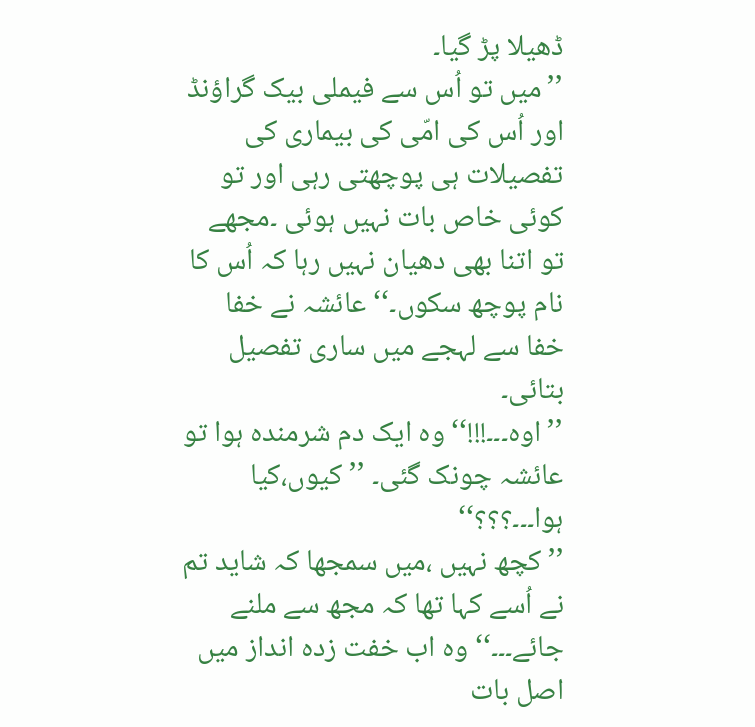ڈھیلا پڑ گیا۔
’’میں تو اُس سے فیملی بیک گراؤنڈ اور اُس کی امّی کی بیماری کی تفصیلات ہی پوچھتی رہی اور تو کوئی خاص بات نہیں ہوئی ۔مجھے تو اتنا بھی دھیان نہیں رہا کہ اُس کا نام پوچھ سکوں۔‘‘عائشہ نے خفا خفا سے لہجے میں ساری تفصیل بتائی۔
’’اوہ۔۔۔!!!‘‘ وہ ایک دم شرمندہ ہوا تو عائشہ چونک گئی۔ ’’کیوں،کیا ہوا۔۔۔؟؟؟‘‘
’’کچھ نہیں ،میں سمجھا کہ شاید تم نے اُسے کہا تھا کہ مجھ سے ملنے جائے۔۔۔‘‘وہ اب خفت زدہ انداز میں اصل بات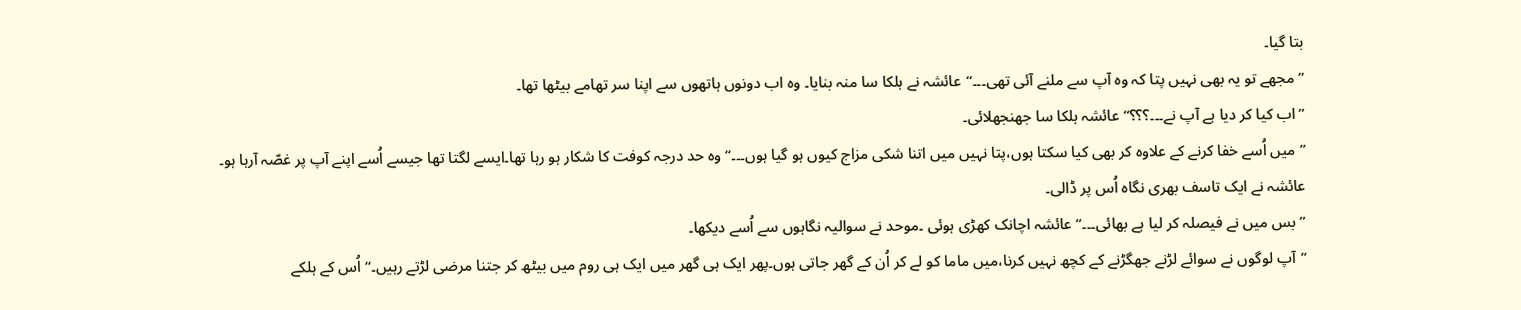بتا گیا۔
’’مجھے تو یہ بھی نہیں پتا کہ وہ آپ سے ملنے آئی تھی۔۔۔‘‘عائشہ نے ہلکا سا منہ بنایا۔ وہ اب دونوں ہاتھوں سے اپنا سر تھامے بیٹھا تھا۔
’’اب کیا کر دیا ہے آپ نے۔۔۔؟؟؟‘‘ عائشہ ہلکا سا جھنجھلائی۔
’’میں اُسے خفا کرنے کے علاوہ کر بھی کیا سکتا ہوں،پتا نہیں میں اتنا شکی مزاج کیوں ہو گیا ہوں۔۔۔‘‘ وہ حد درجہ کوفت کا شکار ہو رہا تھا۔ایسے لگتا تھا جیسے اُسے اپنے آپ پر غصّہ آرہا ہو۔
عائشہ نے ایک تاسف بھری نگاہ اُس پر ڈالی۔
’’بس میں نے فیصلہ کر لیا ہے بھائی۔۔۔‘‘ عائشہ اچانک کھڑی ہوئی ۔موحد نے سوالیہ نگاہوں سے اُسے دیکھا۔
’’آپ لوگوں نے سوائے لڑنے جھگڑنے کے کچھ نہیں کرنا،میں ماما کو لے کر اُن کے گھر جاتی ہوں۔پھر ایک ہی گھر میں ایک ہی روم میں بیٹھ کر جتنا مرضی لڑتے رہیں۔‘‘اُس کے ہلکے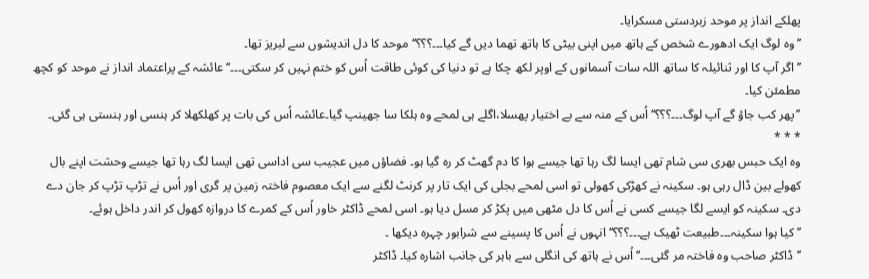پھلکے انداز پر موحد زبردستی مسکرایا۔
’’وہ لوگ ایک ادھورے شخص کے ہاتھ میں اپنی بیٹی کا ہاتھ تھما دیں گے کیا۔۔۔؟؟؟‘‘موحد کا دل اندیشوں سے لبریز تھا۔
’’اگر آپ کا اور ثنائیلہ کا ساتھ اللہ سات آسمانوں کے اوپر لکھ چکا ہے تو دنیا کی کوئی طاقت اُس کو ختم نہیں کر سکتی۔۔۔‘‘عائشہ کے پراعتماد انداز نے موحد کو کچھ مطمئن کیا۔
’’پھر کب جاؤ گے آپ لوگ۔۔۔؟؟؟‘‘اُس کے منہ سے بے اختیار پھسلا،اگلے ہی لمحے وہ ہلکا سا جھینپ گیا۔عائشہ اُس کی بات پر کھلکھلا کر ہنسی اور ہنستی ہی گئی۔
* * *
وہ ایک حبس بھری سی شام تھی ایسا لگ رہا تھا جیسے ہوا کا دم گھٹ کر رہ گیا ہو۔ فضاؤں میں عجیب سی اداسی تھی ایسا لگ رہا تھا جیسے وحشت اپنے بال کھولے بین ڈال رہی ہو۔ سکینہ نے کھڑکی کھولی تو اسی لمحے بجلی کی ایک تار پر کرنٹ لگنے سے ایک معصوم فاختہ زمین پر گری اور اُس نے تڑپ تڑپ کر جان دے دی۔ سکینہ کو ایسے لگا جیسے کسی نے اُس کا دل مٹھی میں پکڑ کر مسل دیا ہو۔ اسی لمحے ڈاکٹر خاور اُس کے کمرے کا دروازہ کھول کر اندر داخل ہوئے۔
’’ کیا ہوا سکینہ۔۔۔طبیعت ٹھیک ہے۔۔۔؟؟؟‘‘انہوں نے اُس کا پسینے سے شرابور چہرہ دیکھا ۔
’’ڈاکٹر صاحب وہ فاختہ مر گئی۔۔۔‘‘اُس نے ہاتھ کی انگلی سے باہر کی جانب اشارہ کیا۔ ڈاکٹر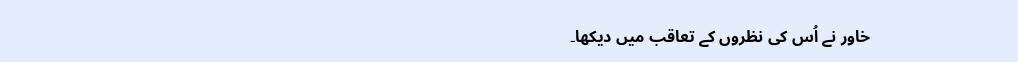خاور نے اُس کی نظروں کے تعاقب میں دیکھا۔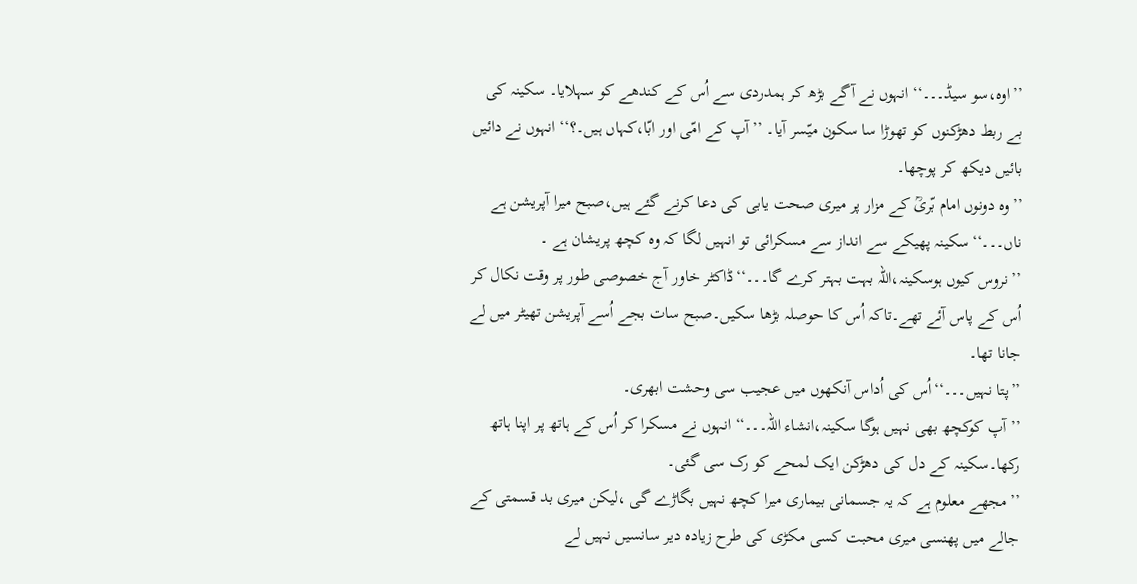’’اوہ،سو سیڈ۔۔۔‘‘ انہوں نے آگے بڑھ کر ہمدردی سے اُس کے کندھے کو سہلایا۔ سکینہ کی بے ربط دھڑکنوں کو تھوڑا سا سکون میّسر آیا۔ ’’آپ کے امّی اور ابّا،کہاں ہیں۔؟‘‘ انہوں نے دائیں بائیں دیکھ کر پوچھا۔
’’وہ دونوں امام بّریؒ کے مزار پر میری صحت یابی کی دعا کرنے گئے ہیں،صبح میرا آپریشن ہے ناں۔۔۔‘‘سکینہ پھیکے سے انداز سے مسکرائی تو انہیں لگا کہ وہ کچھ پریشان ہے ۔
’’نروس کیوں ہوسکینہ،اللہ بہت بہتر کرے گا۔۔۔‘‘ڈاکٹر خاور آج خصوصی طور پر وقت نکال کر اُس کے پاس آئے تھے۔تاکہ اُس کا حوصلہ بڑھا سکیں۔صبح سات بجے اُسے آپریشن تھیٹر میں لے جانا تھا۔
’’پتا نہیں۔۔۔‘‘اُس کی اُداس آنکھوں میں عجیب سی وحشت ابھری۔
’’آپ کوکچھ بھی نہیں ہوگا سکینہ،انشاء اللہ۔۔۔‘‘ انہوں نے مسکرا کر اُس کے ہاتھ پر اپنا ہاتھ رکھا۔سکینہ کے دل کی دھڑکن ایک لمحے کو رک سی گئی۔
’’مجھے معلوم ہے کہ یہ جسمانی بیماری میرا کچھ نہیں بگاڑے گی ،لیکن میری بد قسمتی کے جالے میں پھنسی میری محبت کسی مکڑی کی طرح زیادہ دیر سانسیں نہیں لے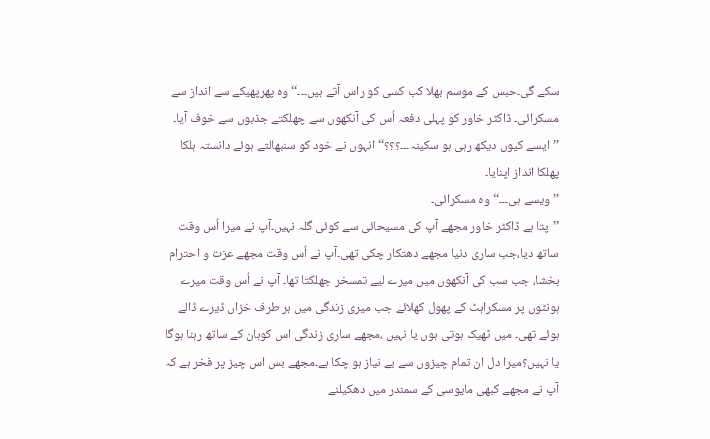سکے گی۔حبس کے موسم بھلا کب کسی کو راس آتے ہیں۔۔۔‘‘ وہ پھرپھیکے سے انداز سے مسکرائی۔ ڈاکٹر خاور کو پہلی دفعہ اُس کی آنکھوں سے چھلکتے جذبوں سے خوف آیا۔
’’ایسے کیوں دیکھ رہی ہو سکینہ۔۔۔؟؟؟‘‘ انہوں نے خود کو سنبھالتے ہوئے دانستہ ہلکا پھلکا انداز اپنایا۔
’’ویسے ہی۔۔۔‘‘وہ مسکرائی۔
’’پتا ہے ڈاکٹر خاور مجھے آپ کی مسیحائی سے کوئی گلہ نہیں۔آپ نے میرا اُس وقت ساتھ دیا،جب ساری دنیا مجھے دھتکار چکی تھی۔آپ نے اُس وقت مجھے عزت و احترام بخشا، جب سب کی آنکھوں میں میرے لیے تمسخر جھلکتا تھا۔ آپ نے اُس وقت میرے ہونٹوں پر مسکراہٹ کے پھول کھلائے جب میری زندگی میں ہر طرف خزاں ڈیرے ڈالے ہوئے تھی۔ میں ٹھیک ہوتی ہوں یا نہیں ،مجھے ساری زندگی اس کوہان کے ساتھ رہنا ہوگا یا نہیں؟میرا دل ان تمام چیزوں سے بے نیاز ہو چکا ہے۔مجھے بس اس چیز پر فخر ہے کہ آپ نے مجھے کبھی مایوسی کے سمندر میں دھکیلنے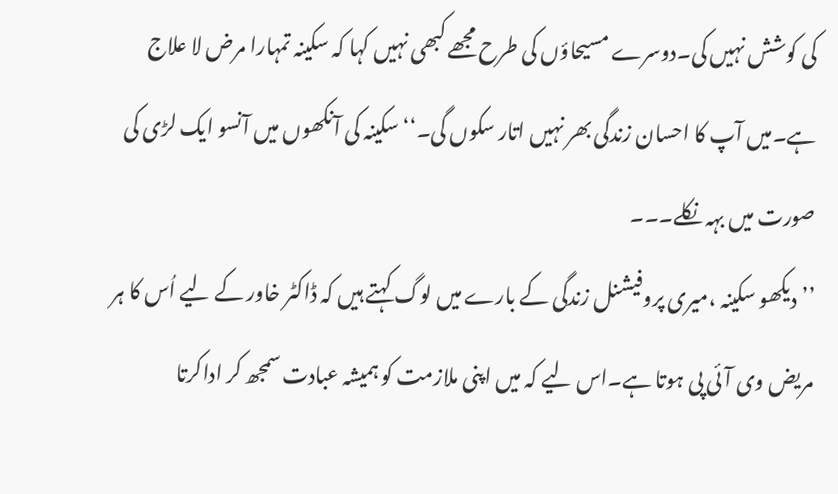کی کوشش نہیں کی۔دوسرے مسیحاؤں کی طرح مجھے کبھی نہیں کہا کہ سکینہ تمہارا مرض لا علاج ہے۔میں آپ کا احسان زندگی بھر نہیں اتار سکوں گی۔‘‘ سکینہ کی آنکھوں میں آنسو ایک لڑی کی صورت میں بہہ نکلے۔۔۔
’’دیکھو سکینہ ،میری پروفیشنل زندگی کے بارے میں لوگ کہتے ہیں کہ ڈاکٹر خاور کے لیے اُس کا ہر مریض وی آئی پی ہوتا ہے۔اس لیے کہ میں اپنی ملازمت کو ہمیشہ عبادت سمجھ کر اداکرتا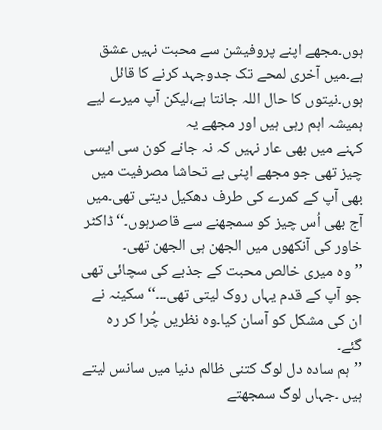ہوں۔مجھے اپنے پروفیشن سے محبت نہیں عشق ہے۔میں آخری لمحے تک جدوجہد کرنے کا قائل ہوں۔نیتوں کا حال اللہ جانتا ہے،لیکن آپ میرے لیے ہمیشہ اہم رہی ہیں اور مجھے یہ
کہنے میں بھی عار نہیں کہ نہ جانے کون سی ایسی چیز تھی جو مجھے اپنی بے تحاشا مصرفیت میں بھی آپ کے کمرے کی طرف دھکیل دیتی تھی۔میں آج بھی اُس چیز کو سمجھنے سے قاصرہوں۔‘‘ڈاکٹر خاور کی آنکھوں میں الجھن ہی الجھن تھی۔
’’وہ میری خالص محبت کے جذبے کی سچائی تھی جو آپ کے قدم یہاں روک لیتی تھی۔۔۔‘‘سکینہ نے ان کی مشکل کو آسان کیا۔وہ نظریں چُرا کر رہ گئے۔
’’ہم سادہ دل لوگ کتنی ظالم دنیا میں سانس لیتے ہیں ۔جہاں لوگ سمجھتے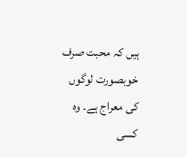ہیں کہ محبت صرف خوبصورت لوگوں کی معراج ہے۔ وہ کسی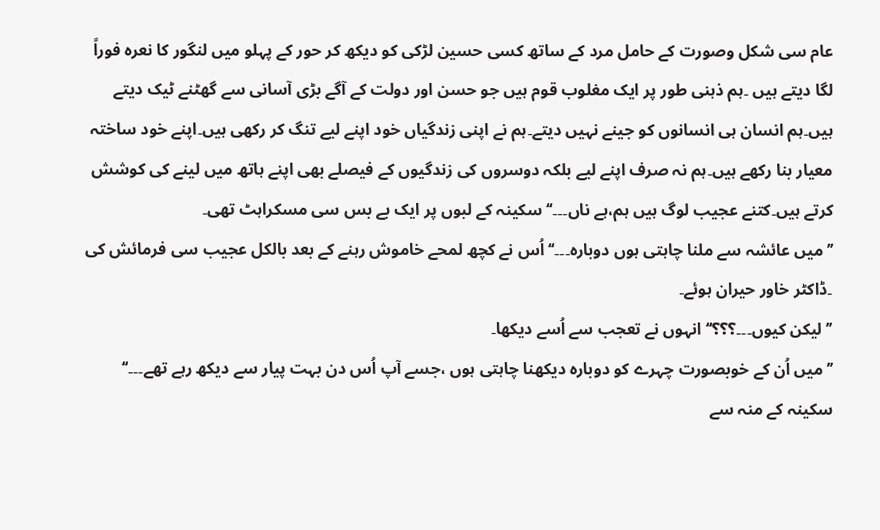عام سی شکل وصورت کے حامل مرد کے ساتھ کسی حسین لڑکی کو دیکھ کر حور کے پہلو میں لنگور کا نعرہ فوراً لگا دیتے ہیں ۔ہم ذہنی طور پر ایک مغلوب قوم ہیں جو حسن اور دولت کے آگے بڑی آسانی سے گھٹنے ٹیک دیتے ہیں۔ہم انسان ہی انسانوں کو جینے نہیں دیتے۔ہم نے اپنی زندگیاں خود اپنے لیے تنگ کر رکھی ہیں۔اپنے خود ساختہ معیار بنا رکھے ہیں۔ہم نہ صرف اپنے لیے بلکہ دوسروں کی زندگیوں کے فیصلے بھی اپنے ہاتھ میں لینے کی کوشش کرتے ہیں۔کتنے عجیب لوگ ہیں ہم،ہے ناں۔۔۔‘‘ سکینہ کے لبوں پر ایک بے بس سی مسکراہٹ تھی۔
’’میں عائشہ سے ملنا چاہتی ہوں دوبارہ۔۔۔‘‘ اُس نے کچھ لمحے خاموش رہنے کے بعد بالکل عجیب سی فرمائش کی ۔ڈاکٹر خاور حیران ہوئے۔
’’لیکن کیوں۔۔۔؟؟؟‘‘ انہوں نے تعجب سے اُسے دیکھا۔
’’میں اُن کے خوبصورت چہرے کو دوبارہ دیکھنا چاہتی ہوں ،جسے آپ اُس دن بہت پیار سے دیکھ رہے تھے۔۔۔‘‘ سکینہ کے منہ سے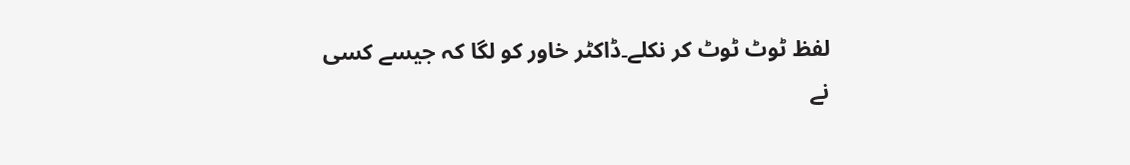لفظ ٹوٹ ٹوٹ کر نکلے۔ڈاکٹر خاور کو لگا کہ جیسے کسی نے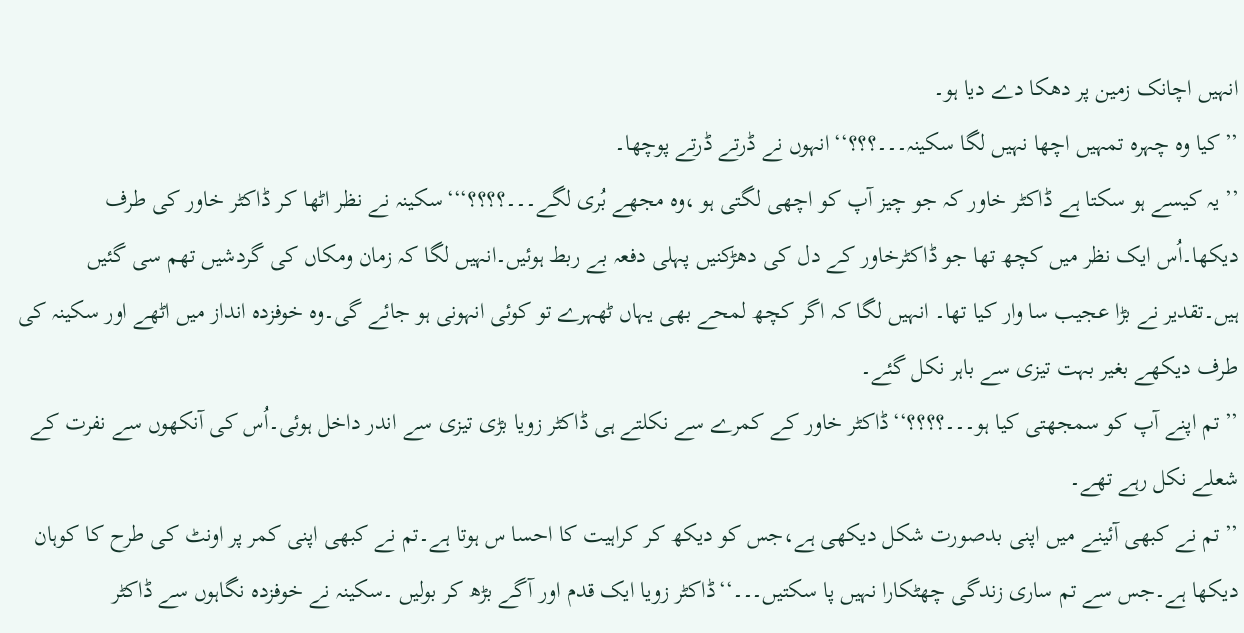انہیں اچانک زمین پر دھکا دے دیا ہو۔
’’کیا وہ چہرہ تمہیں اچھا نہیں لگا سکینہ۔۔۔؟؟؟‘‘انہوں نے ڈرتے ڈرتے پوچھا۔
’’یہ کیسے ہو سکتا ہے ڈاکٹر خاور کہ جو چیز آپ کو اچھی لگتی ہو ،وہ مجھے بُری لگے۔۔۔؟؟؟؟‘‘‘سکینہ نے نظر اٹھا کر ڈاکٹر خاور کی طرف دیکھا۔اُس ایک نظر میں کچھ تھا جو ڈاکٹرخاور کے دل کی دھڑکنیں پہلی دفعہ بے ربط ہوئیں۔انہیں لگا کہ زمان ومکاں کی گردشیں تھم سی گئیں ہیں۔تقدیر نے بڑا عجیب سا وار کیا تھا۔ انہیں لگا کہ اگر کچھ لمحے بھی یہاں ٹھہرے تو کوئی انہونی ہو جائے گی۔وہ خوفزدہ انداز میں اٹھے اور سکینہ کی طرف دیکھے بغیر بہت تیزی سے باہر نکل گئے۔
’’تم اپنے آپ کو سمجھتی کیا ہو۔۔۔؟؟؟؟‘‘ڈاکٹر خاور کے کمرے سے نکلتے ہی ڈاکٹر زویا بڑی تیزی سے اندر داخل ہوئی۔اُس کی آنکھوں سے نفرت کے شعلے نکل رہے تھے۔
’’تم نے کبھی آئینے میں اپنی بدصورت شکل دیکھی ہے،جس کو دیکھ کر کراہیت کا احسا س ہوتا ہے۔تم نے کبھی اپنی کمر پر اونٹ کی طرح کا کوہان دیکھا ہے۔جس سے تم ساری زندگی چھٹکارا نہیں پا سکتیں۔۔۔‘‘ڈاکٹر زویا ایک قدم اور آگے بڑھ کر بولیں ۔سکینہ نے خوفزدہ نگاہوں سے ڈاکٹر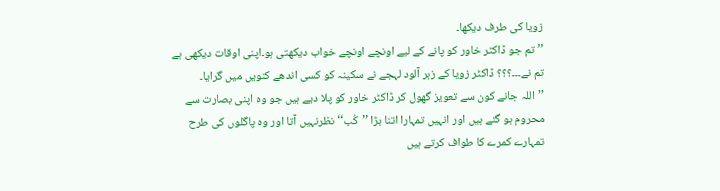زویا کی طرف دیکھا۔
’’تم جو ڈاکٹر خاور کو پانے کے لیے اونچے اونچے خواب دیکھتی ہو۔اپنی اوقات دیکھی ہے تم نے۔۔۔؟؟؟ ڈاکٹر زویا کے زہر آلود لہجے نے سکینہ کو کسی اندھے کنویں میں گرایا۔
’’اللہ جانے کون سے تعویز گھول کر ڈاکٹر خاور کو پلا دیے ہیں جو وہ اپنی بصارت سے محروم ہو گئے ہیں اور انہیں تمہارا اتنا بڑا ’’کُب‘‘نظرنہیں آتا اور وہ پاگلوں کی طرح تمہارے کمرے کا طواف کرتے ہیں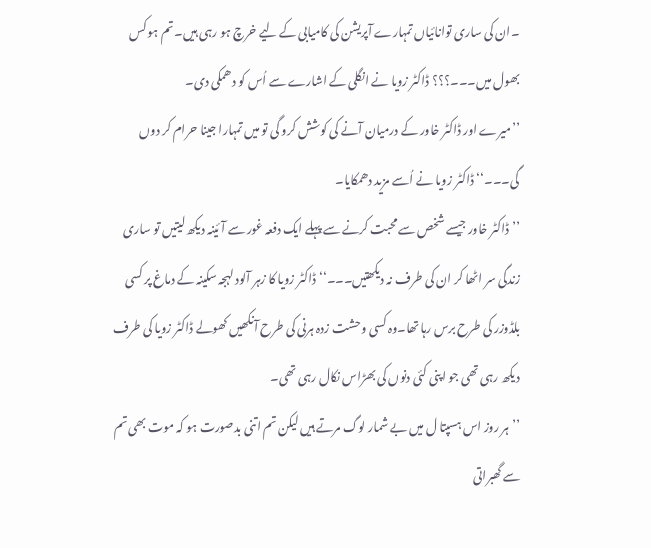۔ان کی ساری توانائیاں تمہارے آپریشن کی کامیابی کے لیے خرچ ہو رہی ہیں۔تم ہو کس بھول میں۔۔۔؟؟؟ ڈاکٹر زویا نے انگلی کے اشارے سے اُس کو دھمکی دی۔
’’میرے اور ڈاکٹر خاور کے درمیان آنے کی کوشش کرو گی تو میں تمہارا جینا حرام کر دوں گی۔۔۔‘‘ ڈاکٹر زویا نے اُسے مزید دھمکایا۔
’’ڈاکٹر خاور جیسے شخص سے محبت کرنے سے پہلے ایک دفعہ غور سے آئینہ دیکھ لیتیں تو ساری زندگی سر اٹھا کر ان کی طرف نہ دیکھتیں۔۔۔‘‘ ڈاکٹر زویا کا زہر آلود لہجہ سکینہ کے دماغ پر کسی بلڈوزر کی طرح برس رہا تھا۔وہ کسی وحشت زدہ ہرنی کی طرح آنکھیں کھولے ڈاکٹر زویا کی طرف دیکھ رہی تھی جو اپنی کئی دنوں کی بھڑاس نکال رہی تھی۔
’’ہر روز اس ہسپتا ل میں بے شمار لوگ مرتے ہیں لیکن تم اتنی بدصورت ہو کہ موت بھی تم سے گھبراتی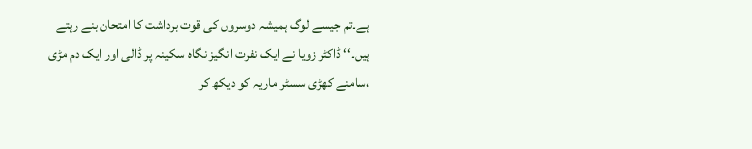ہے۔تم جیسے لوگ ہمیشہ دوسروں کی قوت برداشت کا امتحان بنے رہتے ہیں۔‘‘ ڈاکٹر زویا نے ایک نفرت انگیز نگاہ سکینہ پر ڈالی اور ایک دم مڑی ،سامنے کھڑی سسٹر ماریہ کو دیکھ کر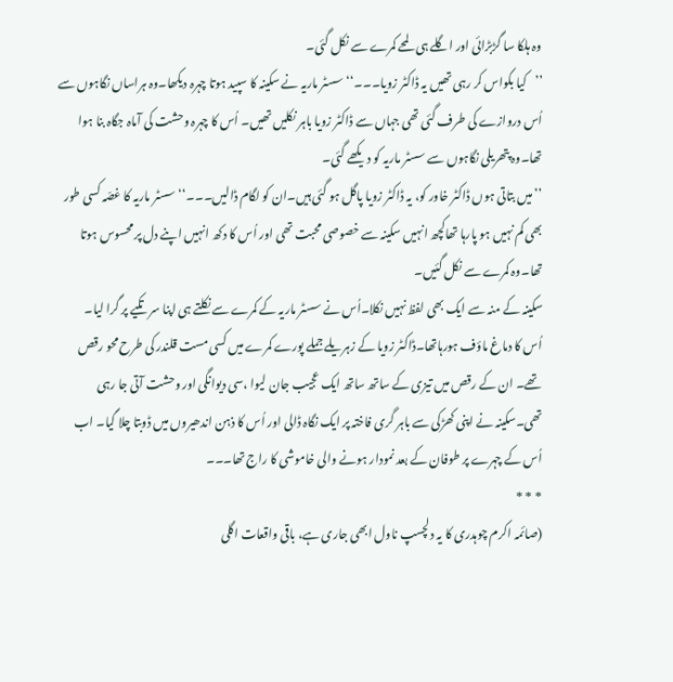وہ ہلکا سا گڑبڑائی اور اگلے ہی لمحے کمرے سے نکل گئی۔
’’کیا بکواس کر رہی تھیں یہ ڈاکٹر زویا۔۔۔‘‘سسٹر ماریہ نے سکینہ کا سپید ہوتا چہرہ دیکھا۔وہ ہراساں نگاہوں سے اُس دروازے کی طرف گئی تھی جہاں سے ڈاکٹر زویا باہر نکلیں تھیں۔ اُس کا چہرہ وحشت کی آماہ جگاہ بنا ہوا تھا۔وہ پتھریلی نگاہوں سے سسٹر ماریہ کو دیکھے گئی۔
’’میں بتاتی ہوں ڈاکٹر خاور کو، یہ ڈاکٹر زویا پاگل ہو گئی ہیں۔ان کو لگام ڈالیں۔۔۔‘‘سسٹر ماریہ کا غصّہ کسی طور بھی کم نہیں ہو پارہا تھاکچھ انہیں سکینہ سے خصوصی محبت تھی اور اُس کا دکھ انہیں اپنے دل پر محسوس ہوتا تھا۔وہ کمرے سے نکل گئیں۔
سکینہ کے منہ سے ایک بھی لفظ نہیں نکلا۔اُس نے سسٹر ماریہ کے کمرے سے نکلتے ہی اپنا سر تکیے پر گرا لیا۔ اُس کا دماغ ماؤف ہورہاتھا۔ڈاکٹر زویا کے زہریلے جملے پورے کمرے میں کسی مست قلندر کی طرح محو رقص تھے۔ ان کے رقص میں تیزی کے ساتھ ساتھ ایک عجیب جان لیوا ،سی دیوانگی اور وحشت آتی جا رہی تھی۔سکینہ نے اپنی کھڑکی سے باہر گری فاختہ پر ایک نگاہ ڈالی اور اُس کا ذہن اندھیروں میں ڈوبتا چلا گیا۔ اب اُس کے چہرے پر طوفان کے بعد نمودار ہونے والی خاموشی کا راج تھا۔۔۔
* * *
(صائمہ اکرم چوہدری کا یہ دلچسپ ناول ابھی جاری ہے، باقی واقعات اگلی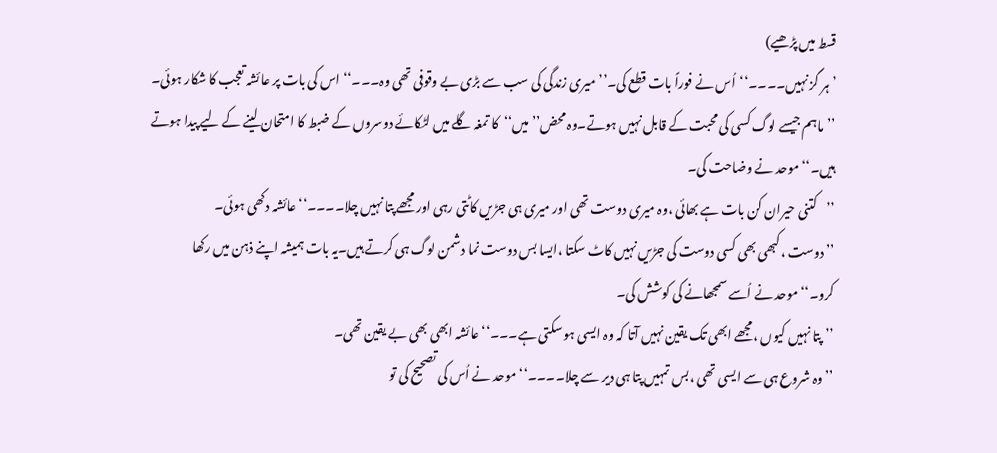قسط میں پڑھیے)
’ہر گز نہیں۔۔۔۔‘‘اُس نے فوراً بات قطع کی۔’’میری زندگی کی سب سے بڑی بے وقوفی تھی وہ۔۔۔‘‘اس کی بات پر عائشہ تعجب کا شکار ہوئی۔
’’ماہم جیسے لوگ کسی کی محبت کے قابل نہیں ہوتے۔وہ محض’’میں‘‘کا تمغہ گلے میں لٹکائے دوسروں کے ضبط کا امتحان لینے کے لیے پیدا ہوتے ہیں۔‘‘ موحد نے وضاحت کی۔
’’کتنی حیران کن بات ہے بھائی ،وہ میری دوست تھی اور میری ہی جڑیں کاٹتی رہی اور مجھے پتا نہیں چلا۔۔۔۔‘‘ عائشہ دکھی ہوئی۔
’’دوست ،کبھی بھی کسی دوست کی جڑیں نہیں کاٹ سکتا ،ایسا بس دوست نما دشمن لوگ ہی کرتے ہیں۔یہ بات ہمیشہ اپنے ذہن میں رکھا کرو۔‘‘موحد نے اُسے سمجھانے کی کوشش کی۔
’’پتا نہیں کیوں ،مجھے ابھی تک یقین نہیں آتا کہ وہ ایسی ہو سکتی ہے۔۔۔‘‘عائشہ ابھی بھی بے یقین تھی۔
’’وہ شروع ہی سے ایسی تھی ،بس تمہیں پتا ہی دیر سے چلا۔۔۔۔‘‘ موحد نے اُس کی تصحیح کی تو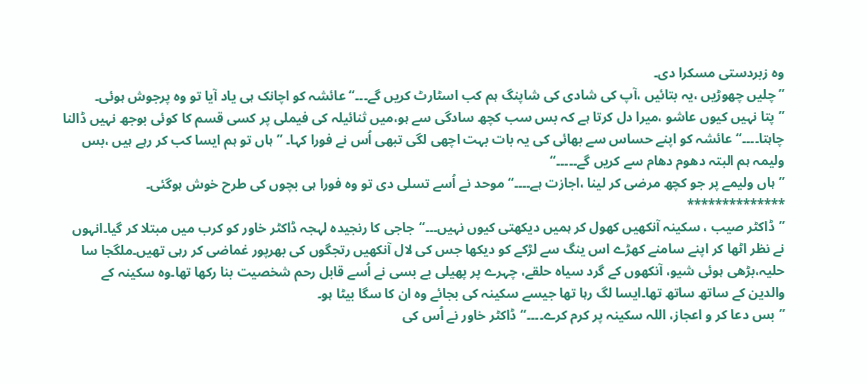وہ زبردستی مسکرا دی۔
’’چلیں چھوڑیں ،یہ بتائیں ،آپ کی شادی کی شاپنگ ہم کب اسٹارٹ کریں گے۔۔۔‘‘ عائشہ کو اچانک ہی یاد آیا تو وہ پرجوش ہوئی۔
’’پتا نہیں کیوں عاشو ،میرا دل کرتا ہے کہ بس سب کچھ سادگی سے ہو،میں ثنائیلہ کی فیملی پر کسی قسم کا کوئی بوجھ نہیں ڈالنا چاہتا۔۔۔۔‘‘ عائشہ کو اپنے حساس سے بھائی کی یہ بات بہت اچھی لگی تبھی اُس نے فورا کہا۔ ’’ہاں تو ہم ایسا کب کر رہے ہیں ،بس ولیمہ ہم البتہ دھوم دھام سے کریں گے۔۔۔۔۔‘‘
’’ہاں ولیمے پر جو کچھ مرضی کر لینا ،اجازت ہے۔۔۔۔‘‘ موحد نے اُسے تسلی دی تو وہ فورا ہی بچوں کی طرح خوش ہوگئی۔
**************
’’ڈاکٹر صیب ، سکینہ آنکھیں کھول کر ہمیں دیکھتی کیوں نہیں۔۔۔‘‘جاجی کا رنجیدہ لہجہ ڈاکٹر خاور کو کرب میں مبتلا کر گیا۔انہوں نے نظر اٹھا کر اپنے سامنے کھڑے اس ینگ سے لڑکے کو دیکھا جس کی لال آنکھیں رتجگوں کی بھرپور غماضی کر رہی تھیں۔ملگجا سا حلیہ،بڑھی ہوئی شیو، آنکھوں کے گرد سیاہ حلقے، چہرے پر پھیلی بے بسی نے اُسے قابل رحم شخصیت بنا رکھا تھا۔وہ سکینہ کے والدین کے ساتھ ساتھ تھا۔ایسا لگ رہا تھا جیسے سکینہ کی بجائے وہ ان کا سگا بیٹا ہو۔
’’بس دعا کر و اعجاز، اللہ سکینہ پر کرم کرے۔۔۔۔‘‘ڈاکٹر خاور نے اُس کی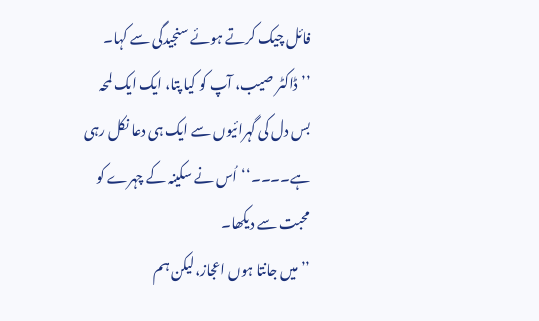فائل چیک کرتے ہوئے سنجیدگی سے کہا۔
’’ڈاکٹر صیب، آپ کو کیا پتا، ایک ایک لمحہ بس دل کی گہرائیوں سے ایک ہی دعا نکل رہی ہے۔۔۔۔‘‘اُس نے سکینہ کے چہرے کو محبت سے دیکھا۔
’’میں جانتا ہوں اعجاز،لیکن ہم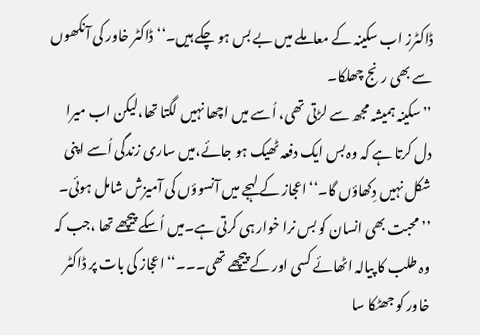ڈاکٹرز اب سکینہ کے معاملے میں بے بس ہو چکے ہیں۔‘‘ڈاکٹر خاور کی آنکھوں سے بھی رنج چھلکا۔
’’سکینہ ہمیشہ مجھ سے لڑتی تھی، اُسے میں اچھا نہیں لگتا تھا،لیکن اب میرا دل کرتا ہے کہ وہ بس ایک دفعہ ٹھیک ہو جائے،میں ساری زندگی اُسے اپنی شکل نہیں دِکھاؤں گا۔‘‘اعجاز کے لہجے میں آنسوؤں کی آمیزش شامل ہوئی۔
’’محبت بھی انسان کو بس نرا خوار ہی کرتی ہے۔میں اُسکے پیچھے تھا ،جب کہ وہ طلب کا پیالہ اٹھائے کسی اور کے پیچھے تھی۔۔۔‘‘اعجاز کی بات پر ڈاکٹر خاور کو جھٹکا سا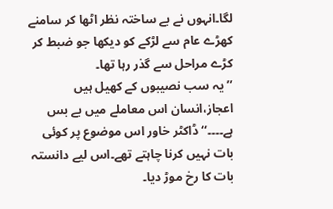لگا۔انہوں نے بے ساختہ نظر اٹھا کر سامنے کھڑے عام سے لڑکے کو دیکھا جو ضبط کر کڑے مراحل سے گذر رہا تھا۔
’’یہ سب نصیبوں کے کھیل ہیں اعجاز،انسان اس معاملے میں بے بس ہے۔۔۔۔‘‘ ڈاکٹر خاور اس موضوع پر کوئی بات نہیں کرنا چاہتے تھے۔اس لیے دانستہ بات کا رخ موڑ دیا۔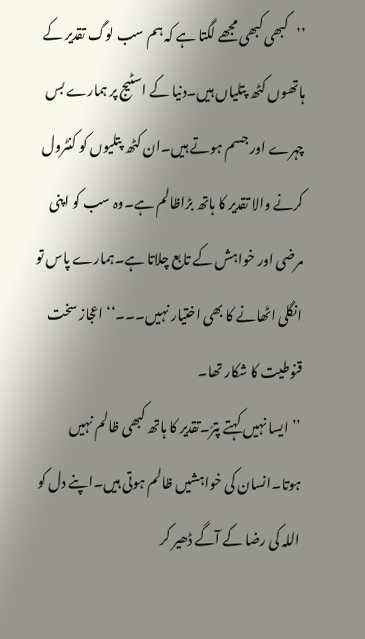’’کبھی کبھی مجھے لگتا ہے کہ ہم سب لوگ تقدیر کے ہاتھوں کٹھ پتلیاں ہیں۔دنیا کے اسٹیج پر ہمارے بس چہرے اور جسم ہوتے ہیں۔ان کٹھ پتلیوں کو کنٹرول کرنے والا تقدیر کا ہاتھ بڑاظالم ہے۔وہ سب کو اپنی مرضی اور خواہش کے تابع چلاتا ہے۔ہمارے پاس تو انگلی اٹھانے کا بھی اختیار نہیں۔۔۔‘‘ اعجاز سخت قنوطیت کا شکار تھا۔
’’ایسا نہیں کہتے پترّ۔تقدیر کا ہاتھ کبھی ظالم نہیں ہوتا۔انسان کی خواہشیں ظالم ہوتی ہیں۔اپنے دل کو اللہ کی رضا کے آگے ڈھیر کر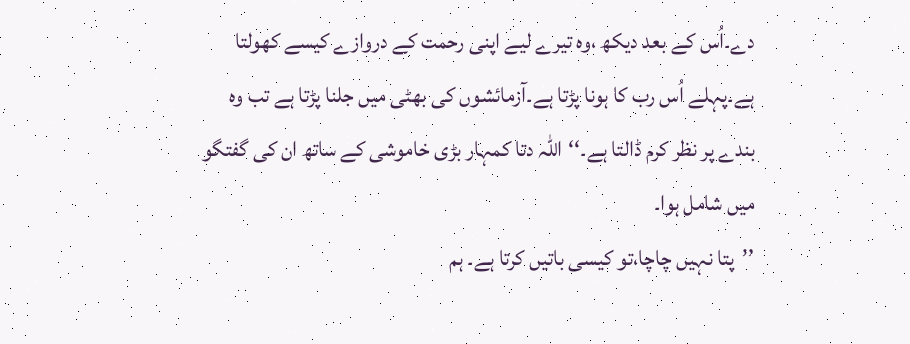دے۔اُس کے بعد دیکھ ،وہ تیرے لیے اپنی رحمت کے دروازے کیسے کھولتا ہے۔پہلے اُس رب کا ہونا پڑتا ہے۔آزمائشوں کی بھٹی میں جلنا پڑتا ہے تب وہ بندے پر نظر کرم ڈالتا ہے۔‘‘اللہ دتا کمہار بڑی خاموشی کے ساتھ ان کی گفتگو میں شامل ہوا۔
’’پتا نہیں چاچا،تو کیسی باتیں کرتا ہے۔ ہم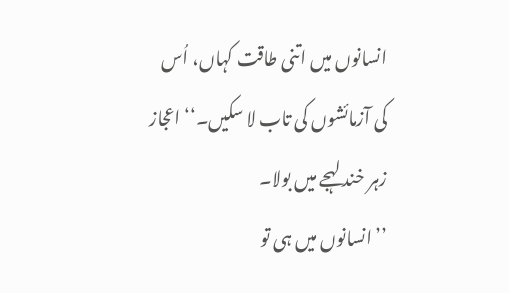انسانوں میں اتنی طاقت کہاں، اُس کی آزمائشوں کی تاب لا سکیں۔‘‘ اعجاز زہر خند لہجے میں بولا۔
’’انسانوں میں ہی تو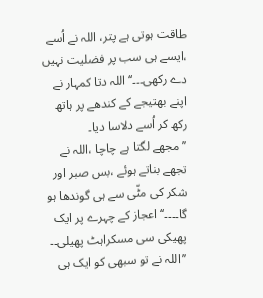طاقت ہوتی ہے پتر، اللہ نے اُسے ،ایسے ہی سب پر فضلیت نہیں دے رکھی۔۔۔‘‘ اللہ دتا کمہار نے اپنے بھتیجے کے کندھے پر ہاتھ رکھ کر اُسے دلاسا دیا۔
’’مجھے لگتا ہے چاچا ،اللہ نے تجھے بناتے ہوئے ،بس صبر اور شکر کی مٹّی سے ہی گوندھا ہو گا۔۔۔۔‘‘ اعجاز کے چہرے پر ایک پھیکی سی مسکراہٹ پھیلی۔۔
’’اللہ نے تو سبھی کو ایک ہی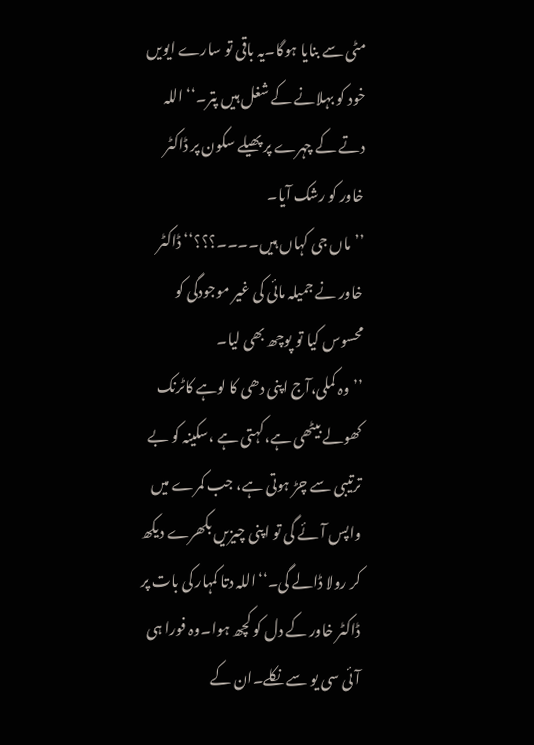مٹی سے بنایا ہوگا۔یہ باقی تو سارے ایویں خود کو بہلانے کے شغل ہیں پتر۔‘‘ اللہ دتے کے چہرے پر پھیلے سکون پر ڈاکٹر خاور کو رشک آیا۔
’’ماں جی کہاں ہیں۔۔۔۔؟؟؟‘‘ ڈاکٹر خاور نے جمیلہ مائی کی غیر موجودگی کو محسوس کیا تو پوچھ بھی لیا۔
’’وہ کملی،آج اپنی دھی کا لوہے کاٹرنک کھولے بیٹھی ہے،کہتی ہے ،سکینہ کو بے ترتیبی سے چڑ ہوتی ہے، جب کمرے میں واپس آئے گی تو اپنی چیزیں بکھرے دیکھ کر رولا ڈالے گی۔‘‘اللہ دتا کمہار کی بات پر ڈاکٹر خاور کے دل کو کچھ ہوا۔وہ فورا ہی آئی سی یو سے نکلے۔ان کے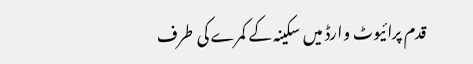قدم پرائیوٹ وارڈ میں سکینہ کے کمرے کی طرف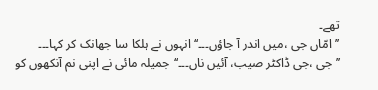تھے۔
’’امّاں جی ،میں اندر آ جاؤں۔۔۔‘‘انہوں نے ہلکا سا جھانک کر کہا۔۔۔
’’جی ،جی ڈاکٹر صیب، آئیں ناں۔۔۔‘‘جمیلہ مائی نے اپنی نم آنکھوں کو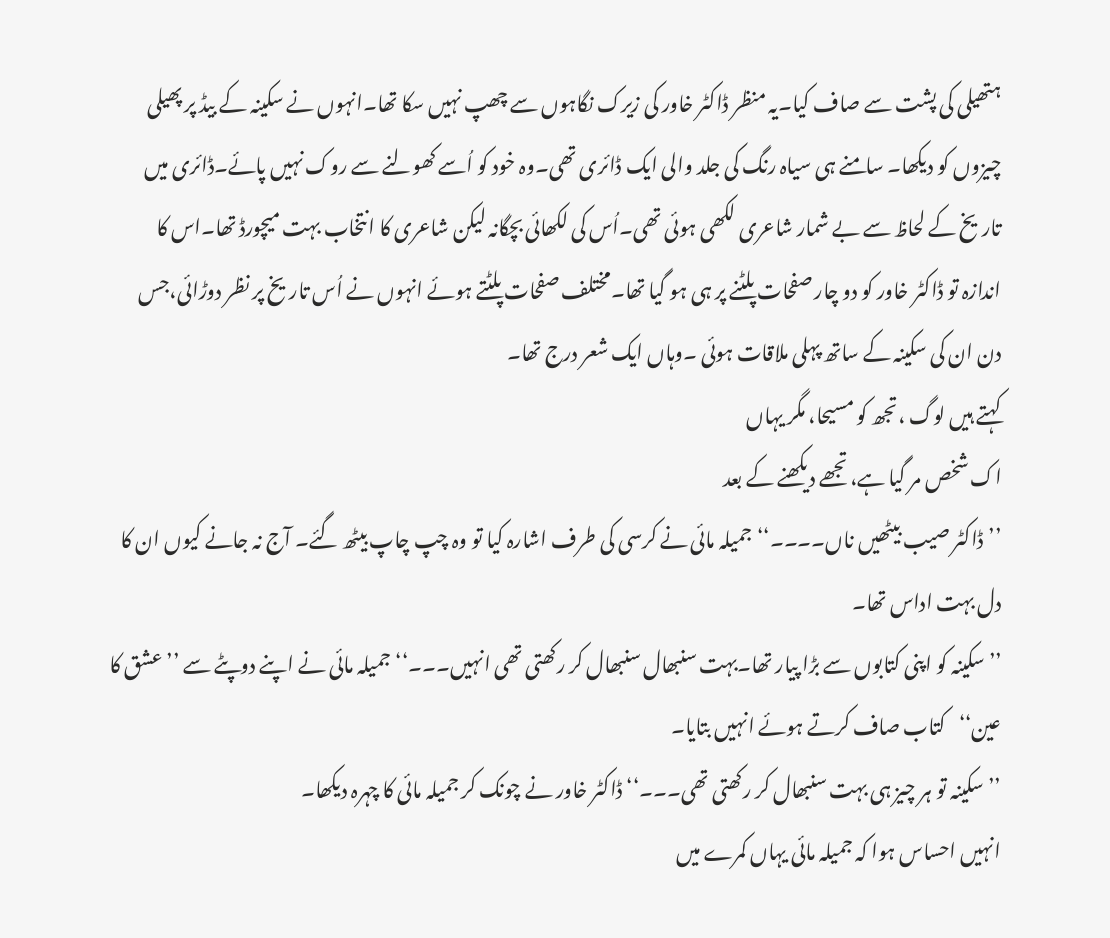ہتھیلی کی پشت سے صاف کیا۔یہ منظر ڈاکٹر خاور کی زیرک نگاہوں سے چھپ نہیں سکا تھا۔انہوں نے سکینہ کے بیڈ پر پھیلی چیزوں کو دیکھا۔ سامنے ہی سیاہ رنگ کی جلد والی ایک ڈائری تھی۔وہ خود کو اُسے کھولنے سے روک نہیں پائے۔ڈائری میں تاریخ کے لحاظ سے بے شمار شاعری لکھی ہوئی تھی۔اُس کی لکھائی بچگانہ لیکن شاعری کا انتخاب بہت میچورڈ تھا۔اس کا اندازہ تو ڈاکٹر خاور کو دو چار صفحات پلٹنے پر ہی ہو گیا تھا۔مختلف صفحات پلٹتے ہوئے انہوں نے اُس تاریخ پر نظر دوڑائی،جس دن ان کی سکینہ کے ساتھ پہلی ملاقات ہوئی ۔وہاں ایک شعر درج تھا۔
کہتے ہیں لوگ ،تجھ کو مسیحا، مگر یہاں
اک شخص مر گیا ہے،تجھے دیکھنے کے بعد
’’ڈاکٹر صیب بیٹھیں ناں۔۔۔۔‘‘جمیلہ مائی نے کرسی کی طرف اشارہ کیا تو وہ چپ چاپ بیٹھ گئے۔ آج نہ جانے کیوں ان کا دل بہت اداس تھا۔
’’سکینہ کو اپنی کتابوں سے بڑا پیار تھا۔بہت سنبھال سنبھال کر رکھتی تھی انہیں۔۔۔‘‘جمیلہ مائی نے اپنے دوپٹے سے ’’عشق کا عین‘‘کتاب صاف کرتے ہوئے انہیں بتایا۔
’’سکینہ تو ہر چیز ہی بہت سنبھال کر رکھتی تھی۔۔۔‘‘ ڈاکٹر خاور نے چونک کر جمیلہ مائی کا چہرہ دیکھا۔
انہیں احساس ہوا کہ جمیلہ مائی یہاں کمرے میں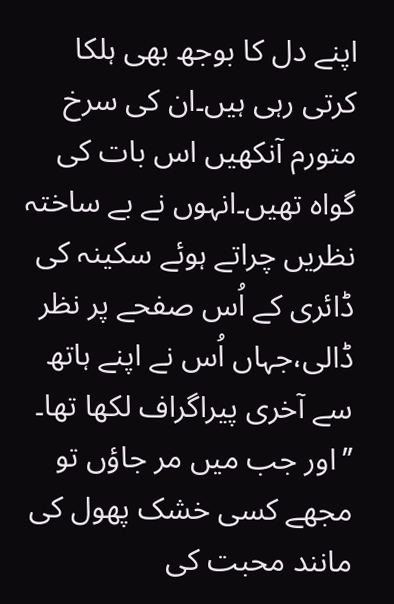اپنے دل کا بوجھ بھی ہلکا کرتی رہی ہیں۔ان کی سرخ متورم آنکھیں اس بات کی گواہ تھیں۔انہوں نے بے ساختہ نظریں چراتے ہوئے سکینہ کی ڈائری کے اُس صفحے پر نظر ڈالی،جہاں اُس نے اپنے ہاتھ سے آخری پیراگراف لکھا تھا۔
’’اور جب میں مر جاؤں تو مجھے کسی خشک پھول کی مانند محبت کی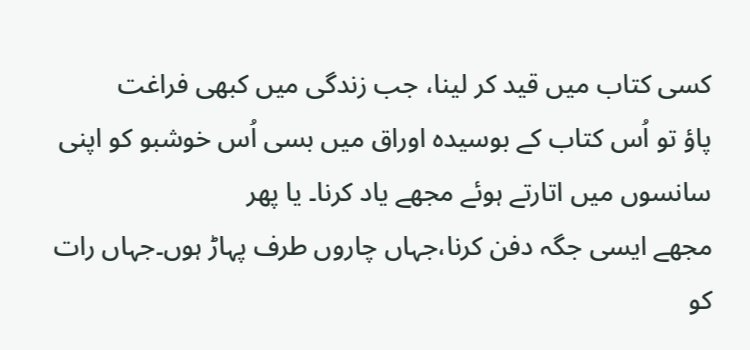کسی کتاب میں قید کر لینا، جب زندگی میں کبھی فراغت
پاؤ تو اُس کتاب کے بوسیدہ اوراق میں بسی اُس خوشبو کو اپنی سانسوں میں اتارتے ہوئے مجھے یاد کرنا۔ یا پھر
مجھے ایسی جگہ دفن کرنا،جہاں چاروں طرف پہاڑ ہوں۔جہاں رات کو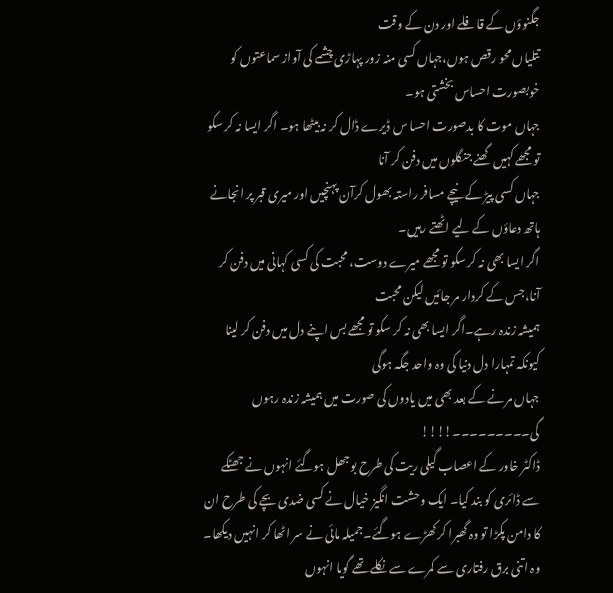جگنوؤں کے قافلے اور دن کے وقت
تتلیاں محو رقص ہوں،جہاں کسی منہ زور پہاڑی چشمے کی آواز سماعتوں کو خوبصورت احساس بخشتی ہو۔
جہاں موت کا بدصورت احسا س ڈیرے ڈال کر نہ بیٹھا ہو۔ اگر ایسا نہ کر سکو تو مجھے کہیں گھنے جنگلوں میں دفن کر آنا
جہاں کسی پیڑ کے نیچے مسافر راستہ بھول کرآن پہنچیں اور میری قبر پر انجانے ہاتھ دعاؤں کے لیے اٹھتے رہیں۔
اگر ایسا بھی نہ کر سکو تو مجھے میرے دوست، محبت کی کسی کہانی میں دفن کر آنا،جس کے کردار مر جائیں لیکن محبت
ہمیشہ زندہ رہے۔اگر ایسا بھی نہ کر سکو تو مجھے بس اپنے دل میں دفن کر لینا کیونکہ تمہارا دل دنیا کی وہ واحد جگہ ہوگی
جہاں مرنے کے بعد بھی میں یادوں کی صورت میں ہمیشہ زندہ رہوں گی۔۔۔۔۔۔۔۔۔!!!!
ڈاکٹر خاور کے اعصاب گیلی ریت کی طرح بوجھل ہوگئے انہوں نے جھٹکے سے ڈائری کو بند کیا۔ ایک وحشت انگیز خیال نے کسی ضدی بچے کی طرح ان کا دامن پکڑا تو وہ گھبرا کر کھڑے ہوگئے۔جمیلہ مائی نے سر اٹھا کر انہیں دیکھا۔ وہ اتنی برق رفتاری سے کمرے سے نکلے تھے گویا انہوں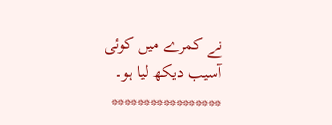نے کمرے میں کوئی آسیب دیکھ لیا ہو۔
*****************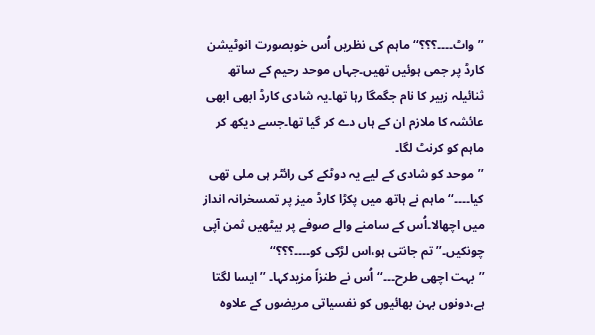’’واٹ۔۔۔۔؟؟؟‘‘ ماہم کی نظریں اُس خوبصورت انوٹیشن کارڈ پر جمی ہوئیں تھیں۔جہاں موحد رحیم کے ساتھ ثنائیلہ زبیر کا نام جگمگا رہا تھا۔یہ شادی کارڈ ابھی ابھی عائشہ کا ملازم ان کے ہاں دے کر گیا تھا۔جسے دیکھ کر ماہم کو کرنٹ لگا۔
’’موحد کو شادی کے لیے یہ دوٹکے کی رائٹر ہی ملی تھی کیا۔۔۔۔‘‘ ماہم نے ہاتھ میں پکڑا کارڈ میز پر تمسخرانہ انداز میں اچھالا۔اُس کے سامنے والے صوفے پر بیٹھیں ثمن آپی چونکیں۔’’تم جانتی ہو،اس لڑکی کو۔۔۔۔؟؟؟‘‘
’’بہت اچھی طرح۔۔۔‘‘اُس نے طنزاً مزیدکہا۔ ’’ایسا لگتا ہے،دونوں بہن بھائیوں کو نفسیاتی مریضوں کے علاوہ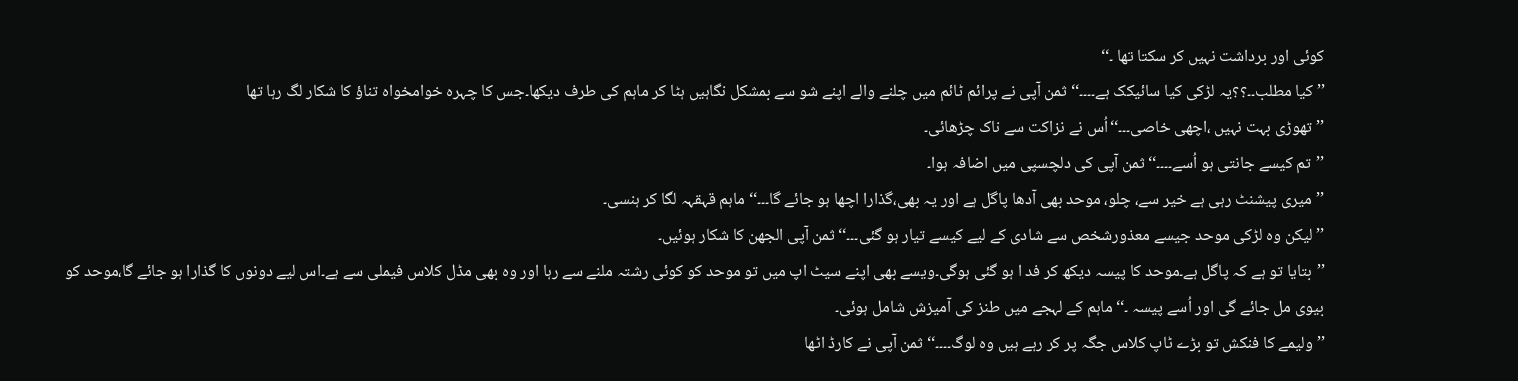کوئی اور برداشت نہیں کر سکتا تھا ۔‘‘
’’کیا مطلب۔۔؟؟یہ لڑکی کیا سائیکک ہے۔۔۔۔‘‘ ثمن آپی نے پرائم ٹائم میں چلنے والے اپنے شو سے بمشکل نگاہیں ہٹا کر ماہم کی طرف دیکھا۔جس کا چہرہ خوامخواہ تناؤ کا شکار لگ رہا تھا
’’تھوڑی بہت نہیں ،اچھی خاصی۔۔۔‘‘اُس نے نزاکت سے ناک چڑھائی۔
’’تم کیسے جانتی ہو اُسے۔۔۔۔‘‘ثمن آپی کی دلچسپی میں اضافہ ہوا۔
’’میری پیشنٹ رہی ہے خیر سے، چلو، موحد بھی آدھا پاگل ہے اور یہ بھی،گذارا اچھا ہو جائے گا۔۔۔‘‘ ماہم قہقہہ لگا کر ہنسی۔
’’لیکن وہ لڑکی موحد جیسے معذورشخص سے شادی کے لیے کیسے تیار ہو گئی۔۔۔‘‘ثمن آپی الجھن کا شکار ہوئیں۔
’’بتایا تو ہے کہ پاگل ہے۔موحد کا پیسہ دیکھ کر فد ا ہو گئی ہوگی۔ویسے بھی اپنے سیٹ اپ میں تو موحد کو کوئی رشتہ ملنے سے رہا اور وہ بھی مڈل کلاس فیملی سے ہے۔اس لیے دونوں کا گذارا ہو جائے گا،موحد کو بیوی مل جائے گی اور اُسے پیسہ ۔‘‘ ماہم کے لہجے میں طنز کی آمیزش شامل ہوئی۔
’’ولیمے کا فنکش تو بڑے ٹاپ کلاس جگہ پر کر رہے ہیں وہ لوگ۔۔۔۔‘‘ ثمن آپی نے کارڈ اٹھا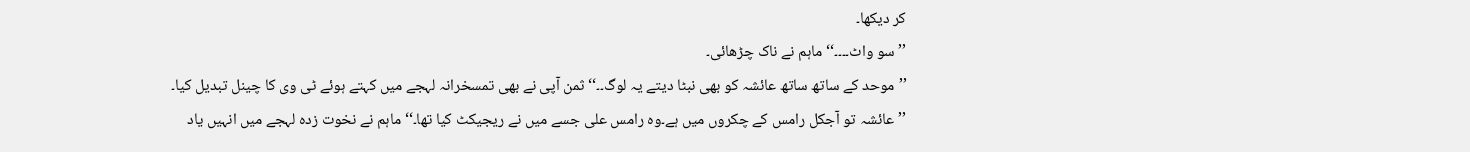کر دیکھا۔
’’سو واٹ۔۔۔۔‘‘ ماہم نے ناک چڑھائی۔
’’موحد کے ساتھ ساتھ عائشہ کو بھی نبٹا دیتے یہ لوگ۔۔‘‘ ثمن آپی نے بھی تمسخرانہ لہجے میں کہتے ہوئے ٹی وی کا چینل تبدیل کیا۔
’’عائشہ تو آجکل رامس کے چکروں میں ہے۔وہ رامس علی جسے میں نے ریجیکٹ کیا تھا۔‘‘ ماہم نے نخوت زدہ لہجے میں انہیں یاد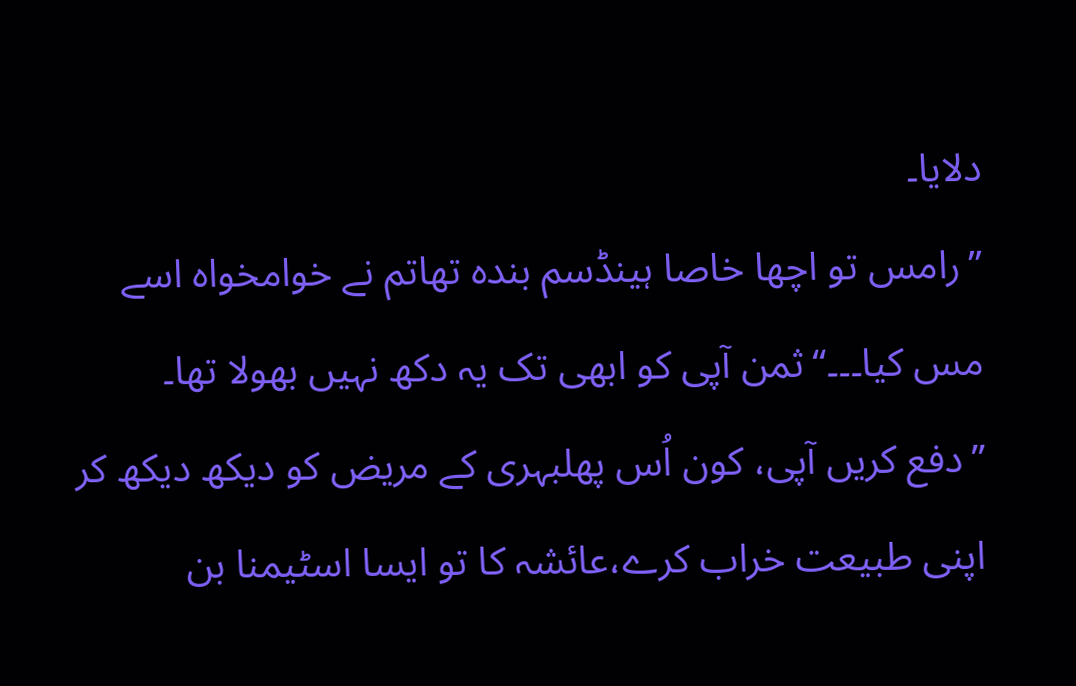دلایا۔
’’رامس تو اچھا خاصا ہینڈسم بندہ تھاتم نے خوامخواہ اسے مس کیا۔۔۔‘‘ثمن آپی کو ابھی تک یہ دکھ نہیں بھولا تھا۔
’’دفع کریں آپی، کون اُس پھلبہری کے مریض کو دیکھ دیکھ کر اپنی طبیعت خراب کرے،عائشہ کا تو ایسا اسٹیمنا بن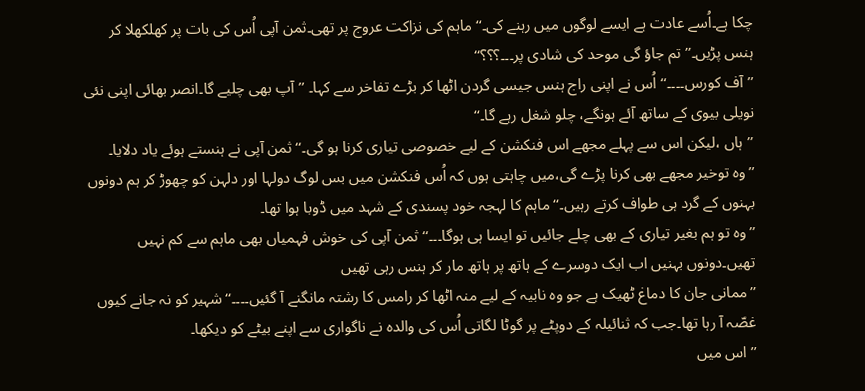چکا ہے۔اُسے عادت ہے ایسے لوگوں میں رہنے کی۔‘‘ماہم کی نزاکت عروج پر تھی۔ثمن آپی اُس کی بات پر کھلکھلا کر ہنس پڑیں۔’’تم جاؤ گی موحد کی شادی پر۔۔۔؟؟؟‘‘
’’آف کورس۔۔۔۔‘‘ اُس نے اپنی راج ہنس جیسی گردن اٹھا کر بڑے تفاخر سے کہا۔ ’’آپ بھی چلیے گا۔انصر بھائی اپنی نئی نویلی بیوی کے ساتھ آئے ہونگے، چلو شغل رہے گا۔‘‘
’’ہاں ،لیکن اس سے پہلے مجھے اس فنکشن کے لیے خصوصی تیاری کرنا ہو گی۔‘‘ ثمن آپی نے ہنستے ہوئے یاد دلایا۔
’’وہ توخیر مجھے بھی کرنا پڑے گی،میں چاہتی ہوں کہ اُس فنکشن میں بس لوگ دولہا اور دلہن کو چھوڑ کر ہم دونوں بہنوں کے گرد ہی طواف کرتے رہیں۔‘‘ماہم کا لہجہ خود پسندی کے شہد میں ڈوبا ہوا تھا۔
’’وہ تو ہم بغیر تیاری کے بھی چلے جائیں تو ایسا ہی ہوگا۔۔۔‘‘ثمن آپی کی خوش فہمیاں بھی ماہم سے کم نہیں تھیں۔دونوں بہنیں اب ایک دوسرے کے ہاتھ پر ہاتھ مار کر ہنس رہی تھیں
’’ممانی جان کا دماغ ٹھیک ہے جو وہ نابیہ کے لیے منہ اٹھا کر رامس کا رشتہ مانگنے آ گئیں۔۔۔۔‘‘شہیر کو نہ جانے کیوں غصّہ آ رہا تھا۔جب کہ ثنائیلہ کے دوپٹے پر گوٹا لگاتی اُس کی والدہ نے ناگواری سے اپنے بیٹے کو دیکھا۔
’’اس میں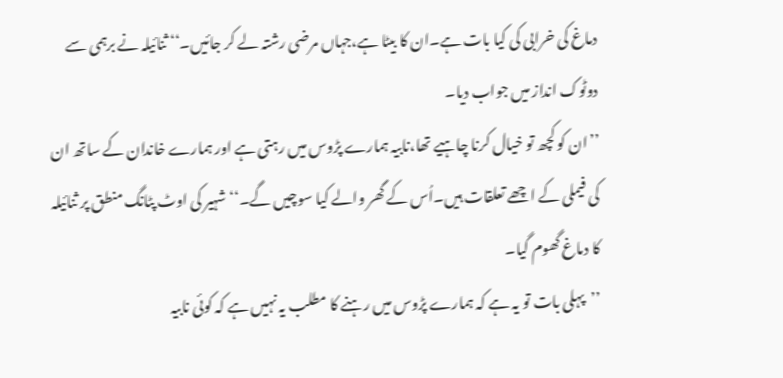دماغ کی خرابی کی کیا بات ہے۔ان کا بیٹا ہے،جہاں مرضی رشتہ لے کر جائیں۔‘‘ ثنائیلہ نے برہمی سے دوٹوک انداز میں جواب دیا۔
’’ان کو کچھ تو خیال کرنا چاہیے تھا،نابیہ ہمارے پڑوس میں رہتی ہے اور ہمارے خاندان کے ساتھ ان کی فیملی کے اچھے تعلقات ہیں۔اُس کے گھر والے کیا سوچیں گے۔‘‘ شہیر کی اوٹ پٹانگ منطق پر ثنائیلہ کا دماغ گھوم گیا۔
’’پہلی بات تو یہ ہے کہ ہمارے پڑوس میں رہنے کا مطلب یہ نہیں ہے کہ کوئی نابیہ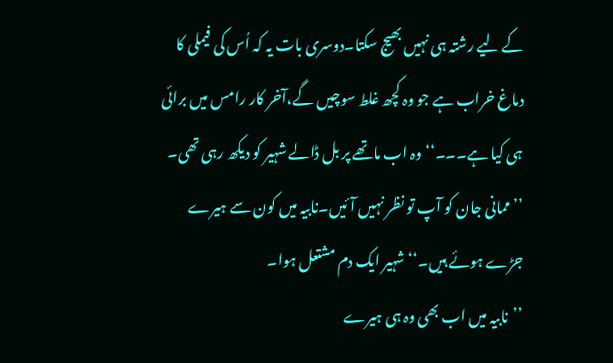کے لیے رشتہ ہی نہیں بھیج سکتا۔دوسری بات یہ کہ اُس کی فیملی کا دماغ خراب ہے جو وہ کچھ غلط سوچیں گے،آخر کار رامس میں برائی ہی کیا ہے۔۔۔‘‘ وہ اب ماتھے پر بل ڈالے شہیر کو دیکھ رہی تھی۔
’’ممانی جان کو آپ تو نظر نہیں آئیں۔نابیہ میں کون سے ہیرے جڑے ہوئے ہیں۔‘‘ شہیر ایک دم مشتعل ہوا۔
’’نابیہ میں اب بھی وہ ہی ہیرے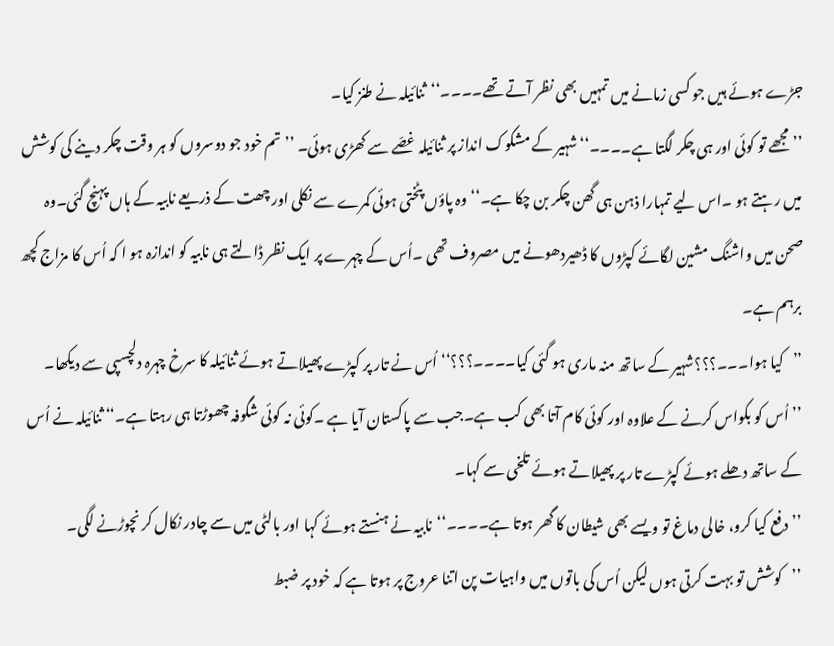جڑے ہوئے ہیں جو کسی زمانے میں تمہیں بھی نظر آتے تھے۔۔۔۔‘‘ثنائیلہ نے طنز کیا۔
’’مجھے تو کوئی اور ہی چکر لگتا ہے۔۔۔۔‘‘شہیر کے مشکوک انداز پر ثنائیلہ غصّے سے کھڑی ہوئی۔ ’’ تم خود جو دوسروں کو ہر وقت چکر دینے کی کوشش میں رہتے ہو ۔اس لیے تمہارا ذہن ہی گھن چکر بن چکا ہے۔‘‘ وہ پاؤں پٹختی ہوئی کمرے سے نکلی اور چھت کے ذریعے نابیہ کے ہاں پہنچ گئی۔وہ صحن میں واشنگ مشین لگائے کپڑوں کا ڈھیردھونے میں مصروف تھی ۔اُس کے چہرے پر ایک نظر ڈالتے ہی نابیہ کو اندازہ ہو ا کہ اُس کا مزاج کچھ برہم ہے۔
’’کیا ہوا۔۔۔؟؟؟شہیر کے ساتھ منہ ماری ہو گئی کیا۔۔۔۔؟؟؟‘‘ اُس نے تار پر کپڑے پھیلاتے ہوئے ثنائیلہ کا سرخ چہرہ دلچسپی سے دیکھا۔
’’اُس کو بکواس کرنے کے علاوہ اور کوئی کام آتا بھی کب ہے۔جب سے پاکستان آیا ہے ۔کوئی نہ کوئی شگوفہ چھوڑتا ہی رہتا ہے۔‘‘ ثنائیلہ نے اُس کے ساتھ دھلے ہوئے کپڑے تار پر پھیلاتے ہوئے تلخی سے کہا۔
’’دفع کیا کرو، خالی دماغ تو ویسے بھی شیطان کا گھر ہوتا ہے۔۔۔۔‘‘نابیہ نے ہنستے ہوئے کہا اور بالٹی میں سے چادر نکال کر نچوڑنے لگی۔
’’کوشش تو بہت کرتی ہوں لیکن اُس کی باتوں میں واہیات پن اتنا عروج پر ہوتا ہے کہ خود پر ضبط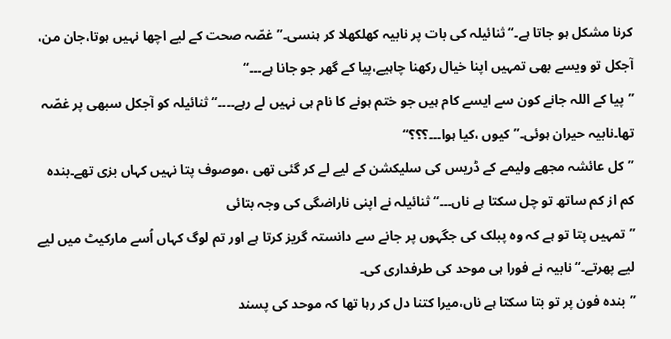کرنا مشکل ہو جاتا ہے۔‘‘ثنائیلہ کی بات پر نابیہ کھلکھلا کر ہنسی۔’’غصّہ صحت کے لیے اچھا نہیں ہوتا،جان من، آجکل تو ویسے بھی تمہیں اپنا خیال رکھنا چاہیے،پیا کے گھر جو جانا ہے۔۔۔‘‘
’’پیا کے اللہ جانے کون سے ایسے کام ہیں جو ختم ہونے کا نام ہی نہیں لے رہے۔۔۔۔‘‘ثنائیلہ کو آجکل سبھی پر غصّہ تھا۔نابیہ حیران ہوئی۔’’کیوں ،کیا ہوا۔۔۔؟؟؟‘‘
’’کل عائشہ مجھے ولیمے کے ڈریس کی سلیکشن کے لیے لے کر گئی تھی ،موصوف پتا نہیں کہاں بزی تھے۔بندہ کم از کم ساتھ تو چل سکتا ہے ناں۔۔۔‘‘ثنائیلہ نے اپنی ناراضگی کی وجہ بتائی
’’تمہیں پتا تو ہے کہ وہ پبلک کی جگہوں پر جانے سے دانستہ گریز کرتا ہے اور تم لوگ کہاں اُسے مارکیٹ میں لیے لیے پھرتے۔‘‘نابیہ نے فورا ہی موحد کی طرفداری کی۔
’’بندہ فون پر تو بتا سکتا ہے ناں،میرا کتنا دل کر رہا تھا کہ موحد کی پسند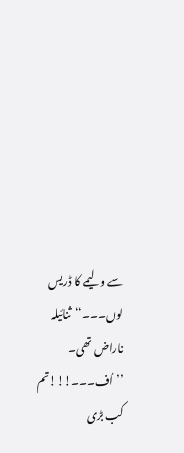سے ولیمے کا ڈریس لوں۔۔۔‘‘ثنائیلہ ناراض تھی۔
’’اُف۔۔۔!!!تم کب بڑی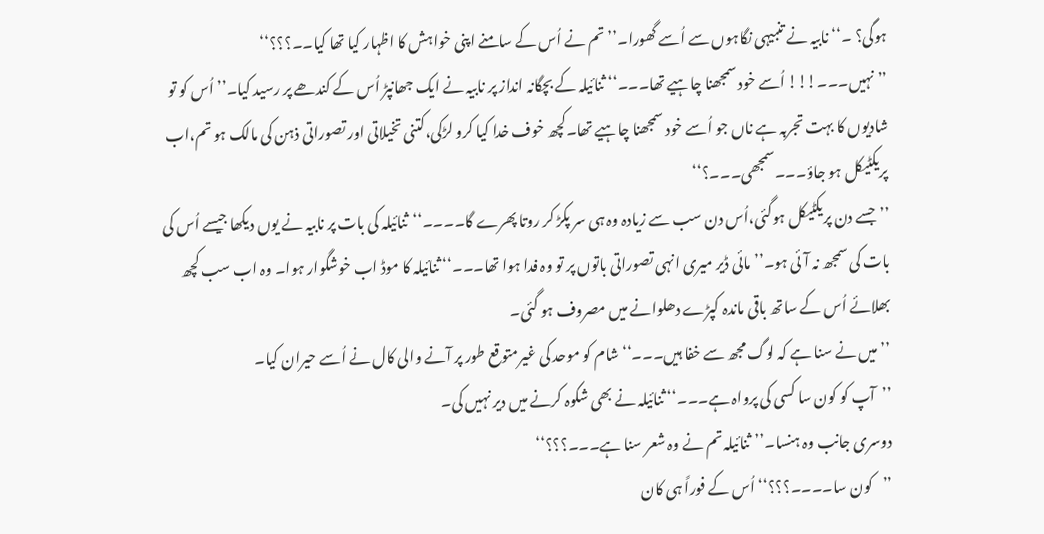ہوگی؟ ۔‘‘ نابیہ نے تنبیہی نگاہوں سے اُسے گھورا۔’’تم نے اُس کے سامنے اپنی خواہش کا اظہار کیا تھا کیا۔۔؟؟؟‘‘
’’ نہیں۔۔۔!!! اُسے خود سمجھنا چاہیے تھا۔۔۔‘‘ ثنائیلہ کے بچگانہ انداز پر نابیہ نے ایک جھانپڑ اُس کے کندھے پر رسید کیا۔’’اُس کو تو شادیوں کا بہت تجربہ ہے ناں جو اُسے خود سمجھنا چاہیے تھا۔کچھ خوف خدا کیا کرو لڑکی،کتنی تخیلاتی اور تصوراتی ذہن کی مالک ہو تم،اب پریکٹیکل ہو جاؤ۔۔۔سمجھی۔۔۔؟‘‘
’’جسے دن پریکٹیکل ہوگئی،اُس دن سب سے زیادہ وہ ہی سر پکڑ کر روتا پھرے گا۔۔۔۔‘‘ثنائیلہ کی بات پر نابیہ نے یوں دیکھا جیسے اُس کی بات کی سمجھ نہ آئی ہو۔’’مائی ڈیر میری انہی تصوراتی باتوں پر تو وہ فدا ہوا تھا۔۔۔‘‘ ثنائیلہ کا موڈ اب خوشگوار ہوا۔ وہ اب سب کچھ بھلائے اُس کے ساتھ باقی ماندہ کپڑے دھلوانے میں مصروف ہو گئی۔
’’میں نے سنا ہے کہ لوگ مجھ سے خفا ہیں۔۔۔‘‘شام کو موحد کی غیرمتوقع طور پر آنے والی کال نے اُسے حیران کیا۔
’’آپ کو کون سا کسی کی پرواہ ہے۔۔۔‘‘ ثنائیلہ نے بھی شکوہ کرنے میں دیر نہیں کی۔
دوسری جانب وہ ہنسا۔’’ثنائیلہ تم نے وہ شعر سنا ہے۔۔۔؟؟؟‘‘
’’کون سا۔۔۔۔؟؟؟‘‘اُس کے فوراً ہی کان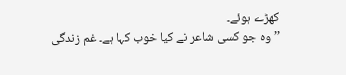کھڑے ہوئے۔
’’وہ جو کسی شاعر نے کیا خوب کہا ہے۔ غم زندگی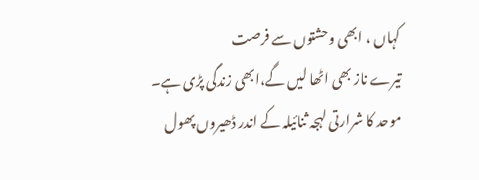کہاں ، ابھی وحشتوں سے فرصت
تیرے ناز بھی اٹھا لیں گے،ابھی زندگی پڑی ہے۔
موحد کا شرارتی لہجہ ثنائیلہ کے اندر ڈھیروں پھول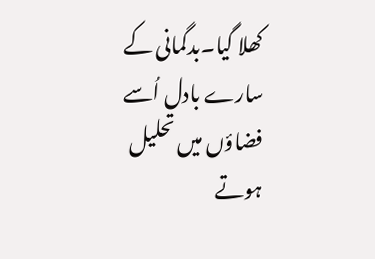کھلا گیا۔بدگمانی کے سارے بادل اُسے فضاؤں میں تحلیل ہوتے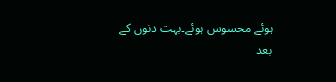ہوئے محسوس ہوئے۔بہت دنوں کے بعد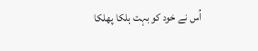اُس نے خود کو بہت ہلکا پھلکا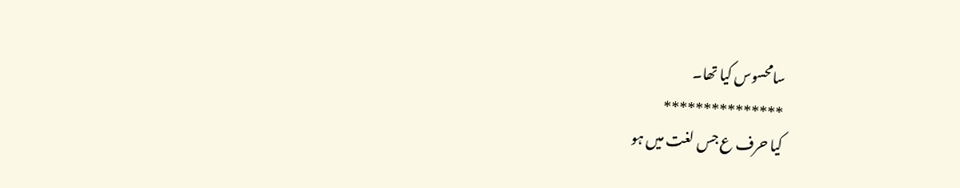سامحسوس کیا تھا۔
***************
کیا حرف ع جس لغت میں ہو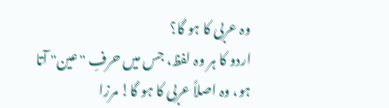وہ عربی کا ہو گا؟
اردو کا ہر وہ لفظ، جس میں حرفِ "عین" آتا ہو، وہ اصلاً عربی کا ہو گا! مرزا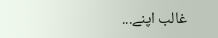غالب اپنے...